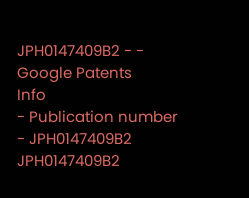JPH0147409B2 - - Google Patents
Info
- Publication number
- JPH0147409B2 JPH0147409B2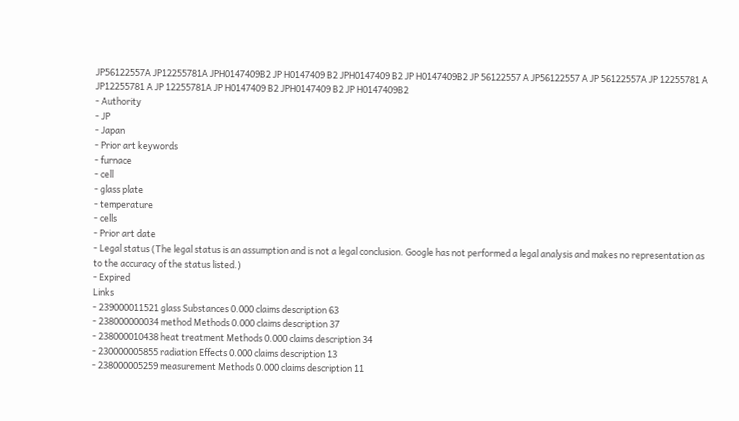JP56122557A JP12255781A JPH0147409B2 JP H0147409 B2 JPH0147409 B2 JP H0147409B2 JP 56122557 A JP56122557 A JP 56122557A JP 12255781 A JP12255781 A JP 12255781A JP H0147409 B2 JPH0147409 B2 JP H0147409B2
- Authority
- JP
- Japan
- Prior art keywords
- furnace
- cell
- glass plate
- temperature
- cells
- Prior art date
- Legal status (The legal status is an assumption and is not a legal conclusion. Google has not performed a legal analysis and makes no representation as to the accuracy of the status listed.)
- Expired
Links
- 239000011521 glass Substances 0.000 claims description 63
- 238000000034 method Methods 0.000 claims description 37
- 238000010438 heat treatment Methods 0.000 claims description 34
- 230000005855 radiation Effects 0.000 claims description 13
- 238000005259 measurement Methods 0.000 claims description 11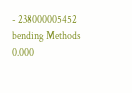- 238000005452 bending Methods 0.000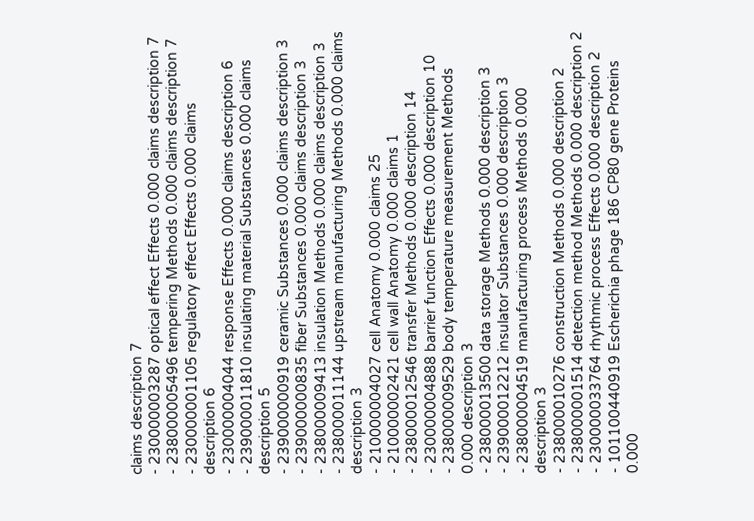claims description 7
- 230000003287 optical effect Effects 0.000 claims description 7
- 238000005496 tempering Methods 0.000 claims description 7
- 230000001105 regulatory effect Effects 0.000 claims description 6
- 230000004044 response Effects 0.000 claims description 6
- 239000011810 insulating material Substances 0.000 claims description 5
- 239000000919 ceramic Substances 0.000 claims description 3
- 239000000835 fiber Substances 0.000 claims description 3
- 238000009413 insulation Methods 0.000 claims description 3
- 238000011144 upstream manufacturing Methods 0.000 claims description 3
- 210000004027 cell Anatomy 0.000 claims 25
- 210000002421 cell wall Anatomy 0.000 claims 1
- 238000012546 transfer Methods 0.000 description 14
- 230000004888 barrier function Effects 0.000 description 10
- 238000009529 body temperature measurement Methods 0.000 description 3
- 238000013500 data storage Methods 0.000 description 3
- 239000012212 insulator Substances 0.000 description 3
- 238000004519 manufacturing process Methods 0.000 description 3
- 238000010276 construction Methods 0.000 description 2
- 238000001514 detection method Methods 0.000 description 2
- 230000033764 rhythmic process Effects 0.000 description 2
- 101100440919 Escherichia phage 186 CP80 gene Proteins 0.000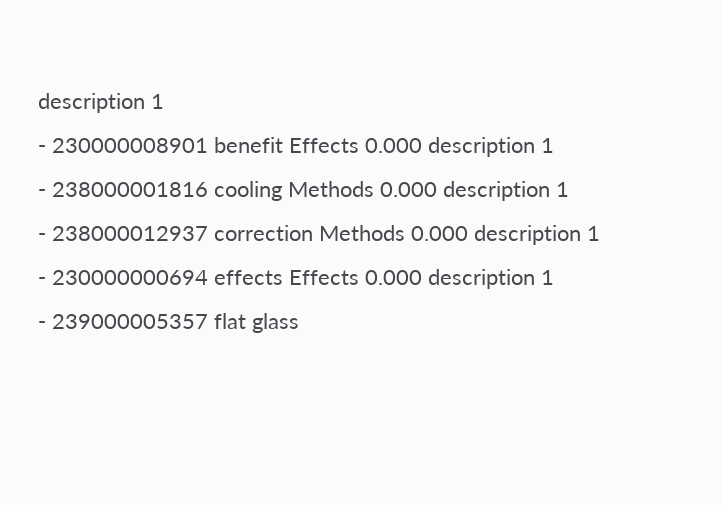description 1
- 230000008901 benefit Effects 0.000 description 1
- 238000001816 cooling Methods 0.000 description 1
- 238000012937 correction Methods 0.000 description 1
- 230000000694 effects Effects 0.000 description 1
- 239000005357 flat glass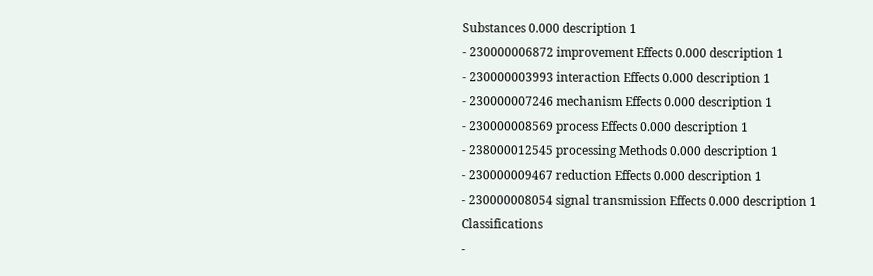Substances 0.000 description 1
- 230000006872 improvement Effects 0.000 description 1
- 230000003993 interaction Effects 0.000 description 1
- 230000007246 mechanism Effects 0.000 description 1
- 230000008569 process Effects 0.000 description 1
- 238000012545 processing Methods 0.000 description 1
- 230000009467 reduction Effects 0.000 description 1
- 230000008054 signal transmission Effects 0.000 description 1
Classifications
-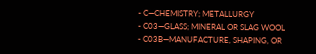- C—CHEMISTRY; METALLURGY
- C03—GLASS; MINERAL OR SLAG WOOL
- C03B—MANUFACTURE, SHAPING, OR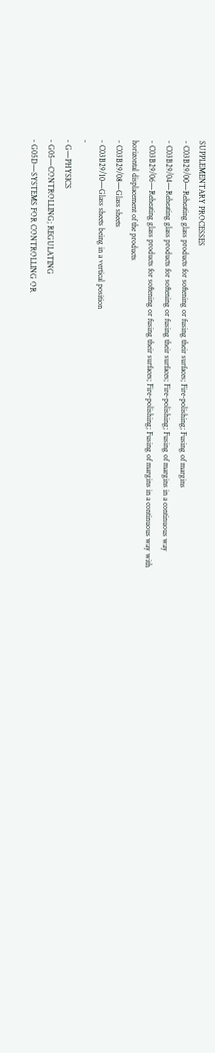SUPPLEMENTARY PROCESSES
- C03B29/00—Reheating glass products for softening or fusing their surfaces; Fire-polishing; Fusing of margins
- C03B29/04—Reheating glass products for softening or fusing their surfaces; Fire-polishing; Fusing of margins in a continuous way
- C03B29/06—Reheating glass products for softening or fusing their surfaces; Fire-polishing; Fusing of margins in a continuous way with horizontal displacement of the products
- C03B29/08—Glass sheets
- C03B29/10—Glass sheets being in a vertical position
-
- G—PHYSICS
- G05—CONTROLLING; REGULATING
- G05D—SYSTEMS FOR CONTROLLING OR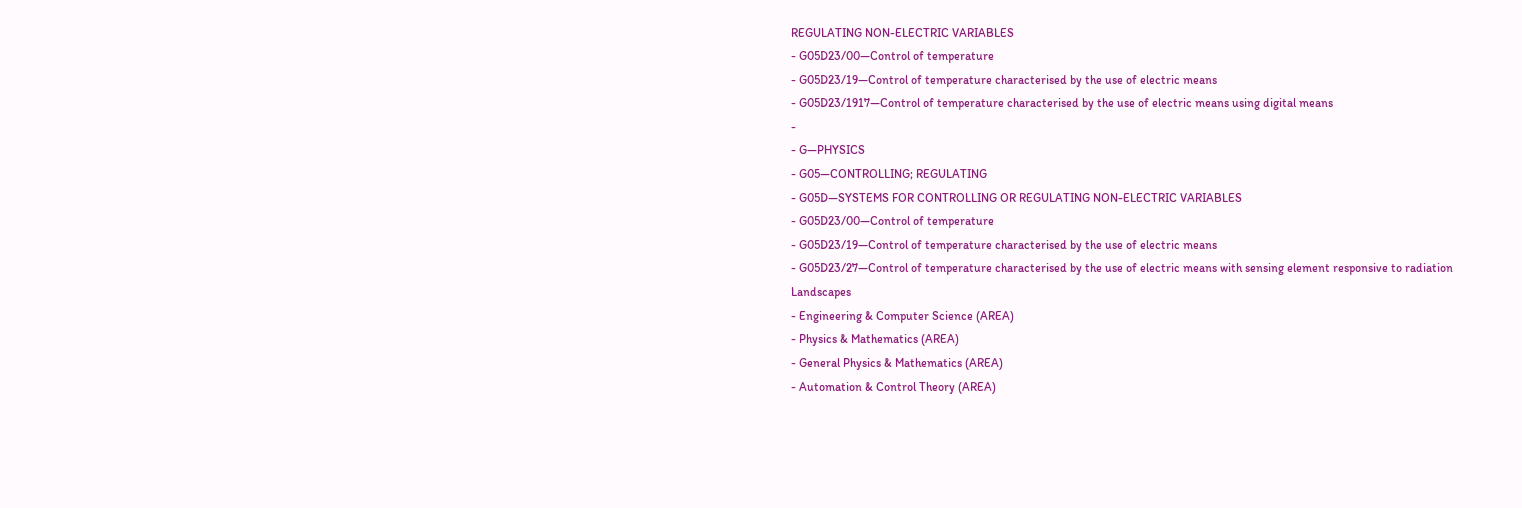REGULATING NON-ELECTRIC VARIABLES
- G05D23/00—Control of temperature
- G05D23/19—Control of temperature characterised by the use of electric means
- G05D23/1917—Control of temperature characterised by the use of electric means using digital means
-
- G—PHYSICS
- G05—CONTROLLING; REGULATING
- G05D—SYSTEMS FOR CONTROLLING OR REGULATING NON-ELECTRIC VARIABLES
- G05D23/00—Control of temperature
- G05D23/19—Control of temperature characterised by the use of electric means
- G05D23/27—Control of temperature characterised by the use of electric means with sensing element responsive to radiation
Landscapes
- Engineering & Computer Science (AREA)
- Physics & Mathematics (AREA)
- General Physics & Mathematics (AREA)
- Automation & Control Theory (AREA)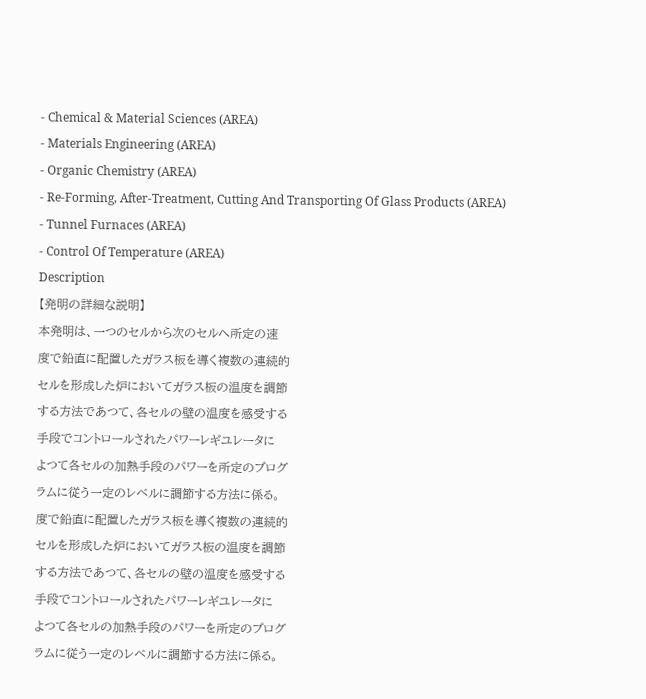- Chemical & Material Sciences (AREA)
- Materials Engineering (AREA)
- Organic Chemistry (AREA)
- Re-Forming, After-Treatment, Cutting And Transporting Of Glass Products (AREA)
- Tunnel Furnaces (AREA)
- Control Of Temperature (AREA)
Description
【発明の詳細な説明】
本発明は、一つのセルから次のセルへ所定の速
度で鉛直に配置したガラス板を導く複数の連続的
セルを形成した炉においてガラス板の温度を調節
する方法であつて、各セルの壁の温度を感受する
手段でコントロールされたパワーレギユレータに
よつて各セルの加熱手段のパワーを所定のプログ
ラムに従う一定のレベルに調節する方法に係る。
度で鉛直に配置したガラス板を導く複数の連続的
セルを形成した炉においてガラス板の温度を調節
する方法であつて、各セルの壁の温度を感受する
手段でコントロールされたパワーレギユレータに
よつて各セルの加熱手段のパワーを所定のプログ
ラムに従う一定のレベルに調節する方法に係る。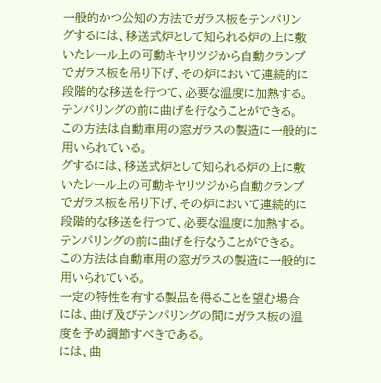一般的かつ公知の方法でガラス板をテンパリン
グするには、移送式炉として知られる炉の上に敷
いたレール上の可動キヤリツジから自動クランプ
でガラス板を吊り下げ、その炉において連続的に
段階的な移送を行つて、必要な温度に加熱する。
テンパリングの前に曲げを行なうことができる。
この方法は自動車用の窓ガラスの製造に一般的に
用いられている。
グするには、移送式炉として知られる炉の上に敷
いたレール上の可動キヤリツジから自動クランプ
でガラス板を吊り下げ、その炉において連続的に
段階的な移送を行つて、必要な温度に加熱する。
テンパリングの前に曲げを行なうことができる。
この方法は自動車用の窓ガラスの製造に一般的に
用いられている。
一定の特性を有する製品を得ることを望む場合
には、曲げ及びテンパリングの間にガラス板の温
度を予め調節すべきである。
には、曲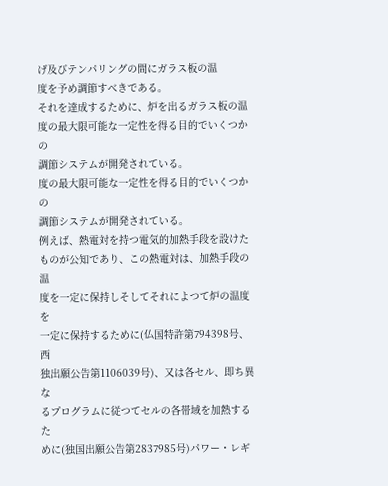げ及びテンパリングの間にガラス板の温
度を予め調節すべきである。
それを達成するために、炉を出るガラス板の温
度の最大限可能な一定性を得る目的でいくつかの
調節システムが開発されている。
度の最大限可能な一定性を得る目的でいくつかの
調節システムが開発されている。
例えば、熱電対を持つ電気的加熱手段を設けた
ものが公知であり、この熱電対は、加熱手段の温
度を一定に保持しそしてそれによつて炉の温度を
一定に保持するために(仏国特許第794398号、西
独出願公告第1106039号)、又は各セル、即ち異な
るプログラムに従つてセルの各帯域を加熱するた
めに(独国出願公告第2837985号)パワー・レギ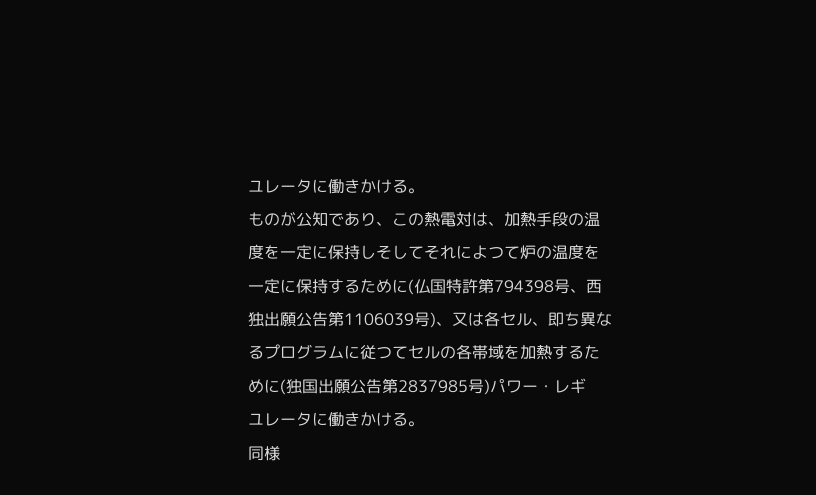ユレータに働きかける。
ものが公知であり、この熱電対は、加熱手段の温
度を一定に保持しそしてそれによつて炉の温度を
一定に保持するために(仏国特許第794398号、西
独出願公告第1106039号)、又は各セル、即ち異な
るプログラムに従つてセルの各帯域を加熱するた
めに(独国出願公告第2837985号)パワー・レギ
ユレータに働きかける。
同様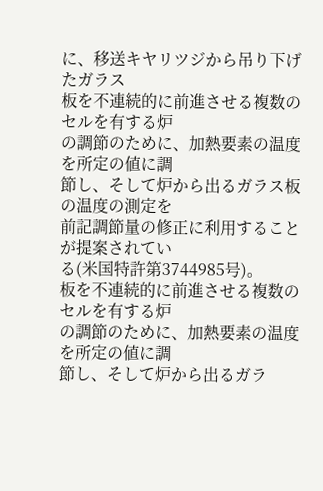に、移送キヤリツジから吊り下げたガラス
板を不連続的に前進させる複数のセルを有する炉
の調節のために、加熱要素の温度を所定の値に調
節し、そして炉から出るガラス板の温度の測定を
前記調節量の修正に利用することが提案されてい
る(米国特許第3744985号)。
板を不連続的に前進させる複数のセルを有する炉
の調節のために、加熱要素の温度を所定の値に調
節し、そして炉から出るガラ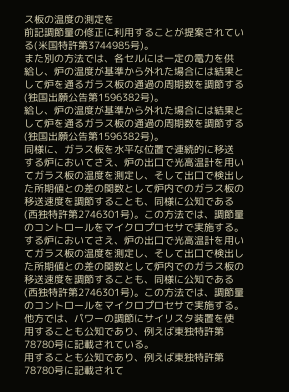ス板の温度の測定を
前記調節量の修正に利用することが提案されてい
る(米国特許第3744985号)。
また別の方法では、各セルには一定の電力を供
給し、炉の温度が基準から外れた場合には結果と
して炉を通るガラス板の通過の周期数を調節する
(独国出願公告第1596382号)。
給し、炉の温度が基準から外れた場合には結果と
して炉を通るガラス板の通過の周期数を調節する
(独国出願公告第1596382号)。
同様に、ガラス板を水平な位置で連続的に移送
する炉においてさえ、炉の出口で光高温計を用い
てガラス板の温度を測定し、そして出口で検出し
た所期値との差の関数として炉内でのガラス板の
移送速度を調節することも、同様に公知である
(西独特許第2746301号)。この方法では、調節量
のコントロールをマイクロプロセサで実施する。
する炉においてさえ、炉の出口で光高温計を用い
てガラス板の温度を測定し、そして出口で検出し
た所期値との差の関数として炉内でのガラス板の
移送速度を調節することも、同様に公知である
(西独特許第2746301号)。この方法では、調節量
のコントロールをマイクロプロセサで実施する。
他方では、パワーの調節にサイリスタ装置を使
用することも公知であり、例えば東独特許第
78780号に記載されている。
用することも公知であり、例えば東独特許第
78780号に記載されて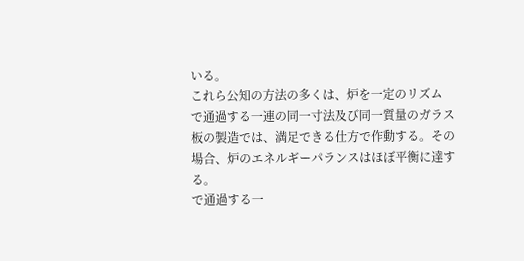いる。
これら公知の方法の多くは、炉を一定のリズム
で通過する一連の同一寸法及び同一質量のガラス
板の製造では、満足できる仕方で作動する。その
場合、炉のエネルギーパランスはほぼ平衡に達す
る。
で通過する一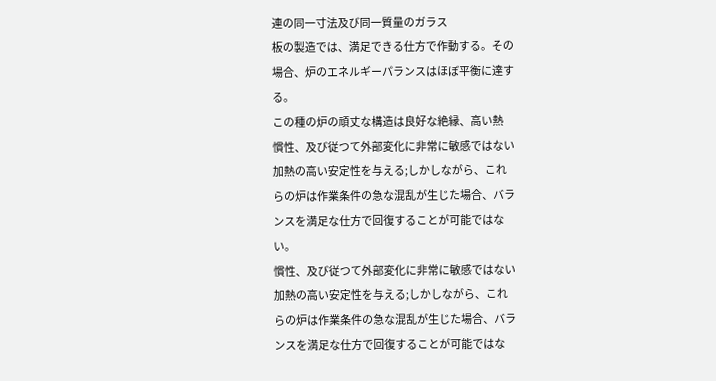連の同一寸法及び同一質量のガラス
板の製造では、満足できる仕方で作動する。その
場合、炉のエネルギーパランスはほぼ平衡に達す
る。
この種の炉の頑丈な構造は良好な絶縁、高い熱
慣性、及び従つて外部変化に非常に敏感ではない
加熱の高い安定性を与える;しかしながら、これ
らの炉は作業条件の急な混乱が生じた場合、バラ
ンスを満足な仕方で回復することが可能ではな
い。
慣性、及び従つて外部変化に非常に敏感ではない
加熱の高い安定性を与える;しかしながら、これ
らの炉は作業条件の急な混乱が生じた場合、バラ
ンスを満足な仕方で回復することが可能ではな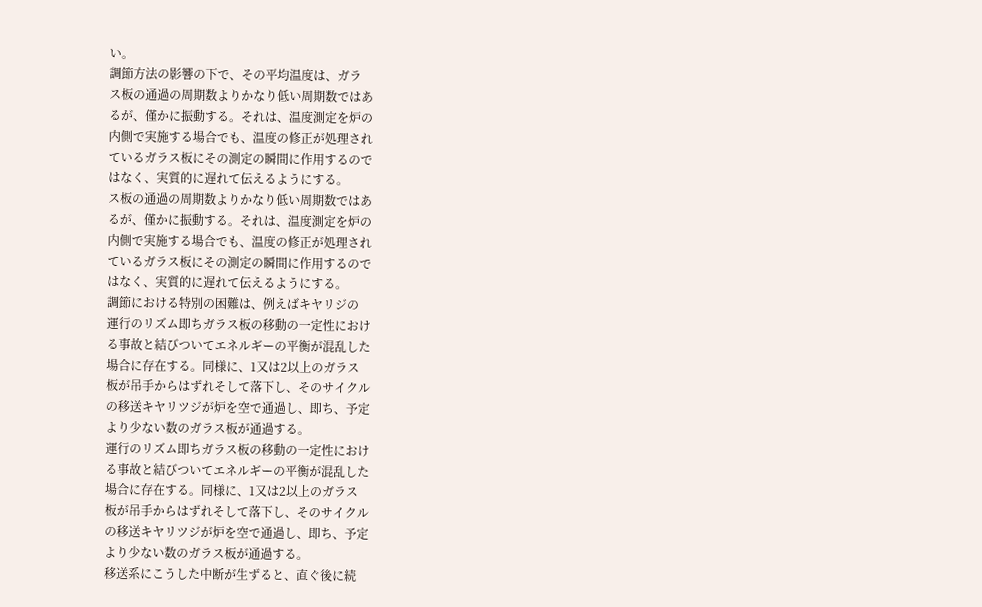い。
調節方法の影響の下で、その平均温度は、ガラ
ス板の通過の周期数よりかなり低い周期数ではあ
るが、僅かに振動する。それは、温度測定を炉の
内側で実施する場合でも、温度の修正が処理され
ているガラス板にその測定の瞬間に作用するので
はなく、実質的に遅れて伝えるようにする。
ス板の通過の周期数よりかなり低い周期数ではあ
るが、僅かに振動する。それは、温度測定を炉の
内側で実施する場合でも、温度の修正が処理され
ているガラス板にその測定の瞬間に作用するので
はなく、実質的に遅れて伝えるようにする。
調節における特別の困難は、例えばキヤリジの
運行のリズム即ちガラス板の移動の一定性におけ
る事故と結びついてエネルギーの平衡が混乱した
場合に存在する。同様に、1又は2以上のガラス
板が吊手からはずれそして落下し、そのサイクル
の移送キヤリツジが炉を空で通過し、即ち、予定
より少ない数のガラス板が通過する。
運行のリズム即ちガラス板の移動の一定性におけ
る事故と結びついてエネルギーの平衡が混乱した
場合に存在する。同様に、1又は2以上のガラス
板が吊手からはずれそして落下し、そのサイクル
の移送キヤリツジが炉を空で通過し、即ち、予定
より少ない数のガラス板が通過する。
移送系にこうした中断が生ずると、直ぐ後に続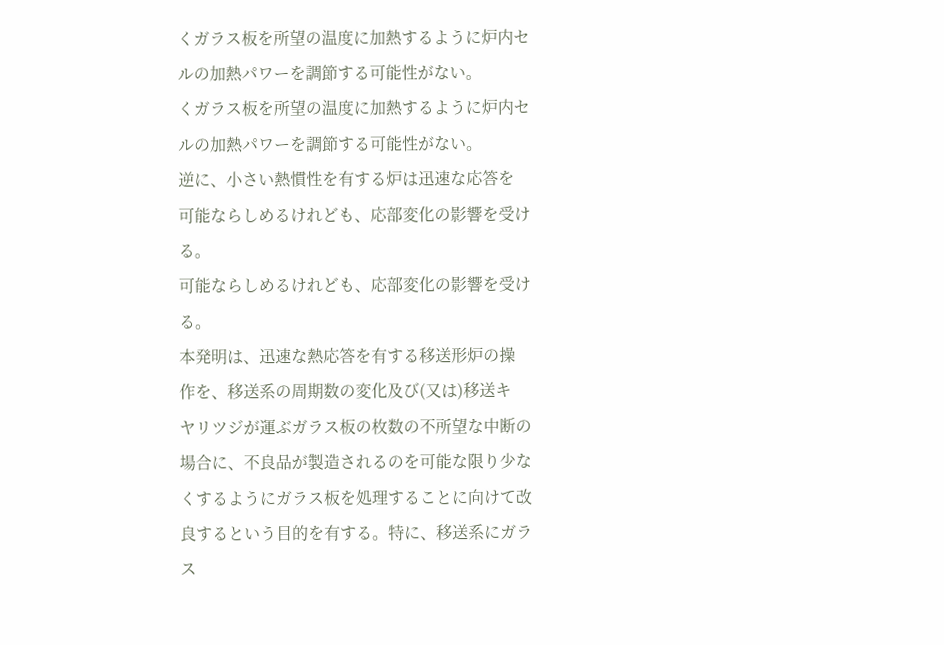くガラス板を所望の温度に加熱するように炉内セ
ルの加熱パワーを調節する可能性がない。
くガラス板を所望の温度に加熱するように炉内セ
ルの加熱パワーを調節する可能性がない。
逆に、小さい熱慣性を有する炉は迅速な応答を
可能ならしめるけれども、応部変化の影響を受け
る。
可能ならしめるけれども、応部変化の影響を受け
る。
本発明は、迅速な熱応答を有する移送形炉の操
作を、移送系の周期数の変化及び(又は)移送キ
ヤリツジが運ぶガラス板の枚数の不所望な中断の
場合に、不良品が製造されるのを可能な限り少な
くするようにガラス板を処理することに向けて改
良するという目的を有する。特に、移送系にガラ
ス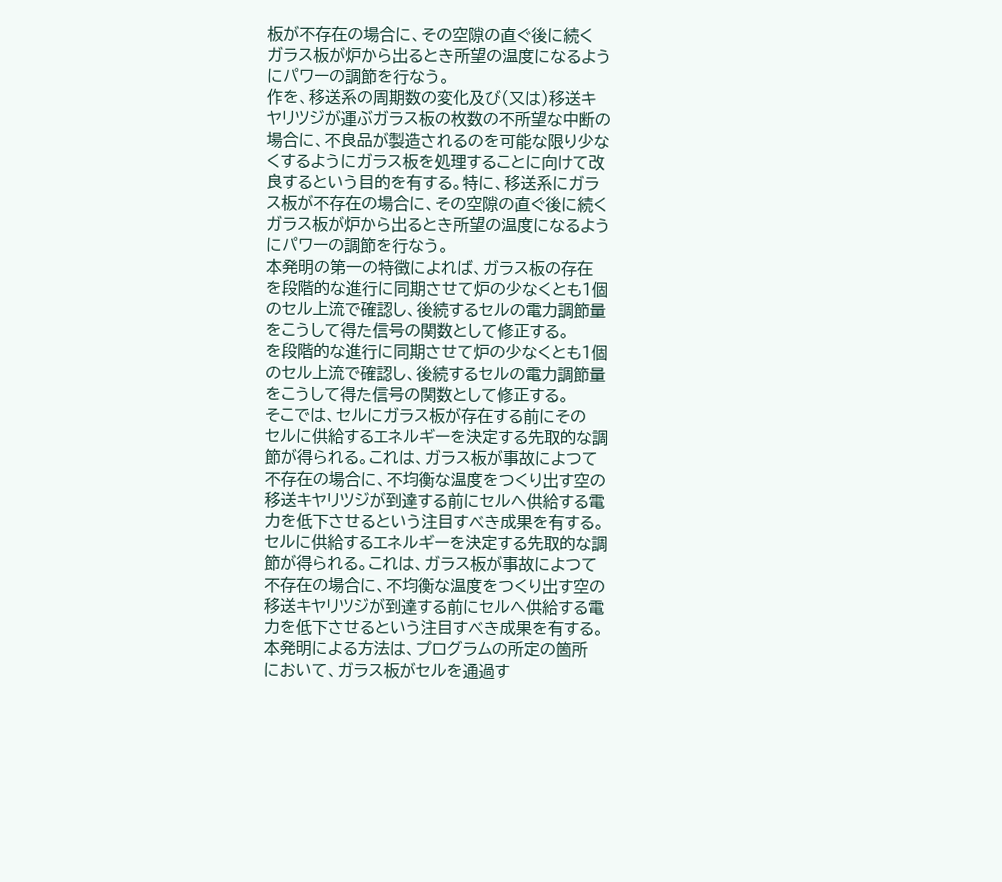板が不存在の場合に、その空隙の直ぐ後に続く
ガラス板が炉から出るとき所望の温度になるよう
にパワーの調節を行なう。
作を、移送系の周期数の変化及び(又は)移送キ
ヤリツジが運ぶガラス板の枚数の不所望な中断の
場合に、不良品が製造されるのを可能な限り少な
くするようにガラス板を処理することに向けて改
良するという目的を有する。特に、移送系にガラ
ス板が不存在の場合に、その空隙の直ぐ後に続く
ガラス板が炉から出るとき所望の温度になるよう
にパワーの調節を行なう。
本発明の第一の特徴によれば、ガラス板の存在
を段階的な進行に同期させて炉の少なくとも1個
のセル上流で確認し、後続するセルの電力調節量
をこうして得た信号の関数として修正する。
を段階的な進行に同期させて炉の少なくとも1個
のセル上流で確認し、後続するセルの電力調節量
をこうして得た信号の関数として修正する。
そこでは、セルにガラス板が存在する前にその
セルに供給するエネルギーを決定する先取的な調
節が得られる。これは、ガラス板が事故によつて
不存在の場合に、不均衡な温度をつくり出す空の
移送キヤリツジが到達する前にセルへ供給する電
力を低下させるという注目すべき成果を有する。
セルに供給するエネルギーを決定する先取的な調
節が得られる。これは、ガラス板が事故によつて
不存在の場合に、不均衡な温度をつくり出す空の
移送キヤリツジが到達する前にセルへ供給する電
力を低下させるという注目すべき成果を有する。
本発明による方法は、プログラムの所定の箇所
において、ガラス板がセルを通過す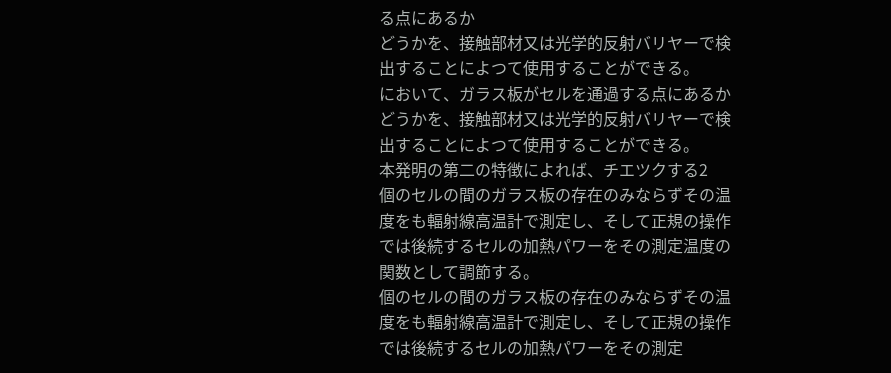る点にあるか
どうかを、接触部材又は光学的反射バリヤーで検
出することによつて使用することができる。
において、ガラス板がセルを通過する点にあるか
どうかを、接触部材又は光学的反射バリヤーで検
出することによつて使用することができる。
本発明の第二の特徴によれば、チエツクする2
個のセルの間のガラス板の存在のみならずその温
度をも輻射線高温計で測定し、そして正規の操作
では後続するセルの加熱パワーをその測定温度の
関数として調節する。
個のセルの間のガラス板の存在のみならずその温
度をも輻射線高温計で測定し、そして正規の操作
では後続するセルの加熱パワーをその測定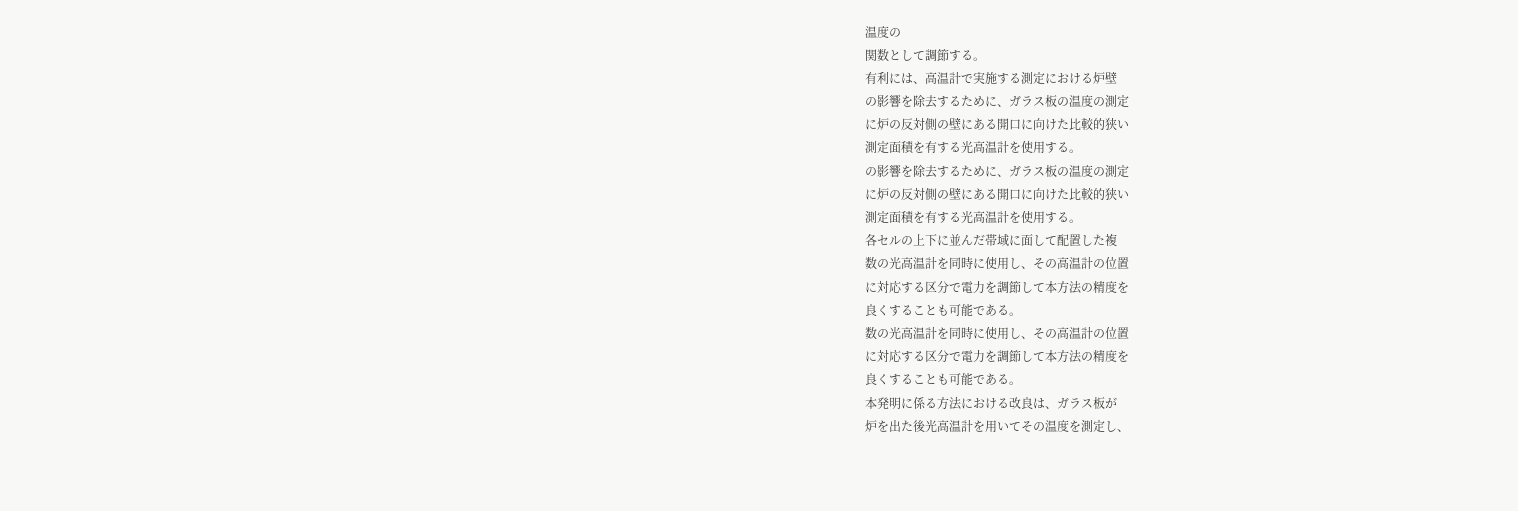温度の
関数として調節する。
有利には、高温計で実施する測定における炉壁
の影響を除去するために、ガラス板の温度の測定
に炉の反対側の壁にある開口に向けた比較的狭い
測定面積を有する光高温計を使用する。
の影響を除去するために、ガラス板の温度の測定
に炉の反対側の壁にある開口に向けた比較的狭い
測定面積を有する光高温計を使用する。
各セルの上下に並んだ帯域に面して配置した複
数の光高温計を同時に使用し、その高温計の位置
に対応する区分で電力を調節して本方法の精度を
良くすることも可能である。
数の光高温計を同時に使用し、その高温計の位置
に対応する区分で電力を調節して本方法の精度を
良くすることも可能である。
本発明に係る方法における改良は、ガラス板が
炉を出た後光高温計を用いてその温度を測定し、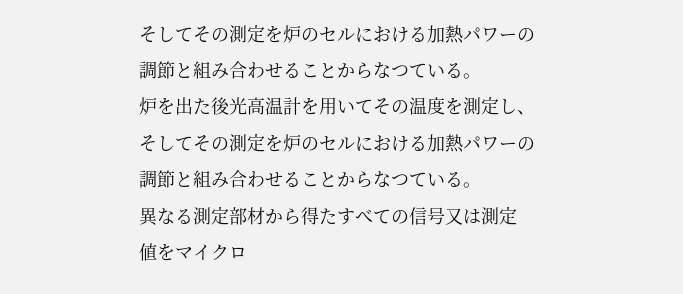そしてその測定を炉のセルにおける加熱パワーの
調節と組み合わせることからなつている。
炉を出た後光高温計を用いてその温度を測定し、
そしてその測定を炉のセルにおける加熱パワーの
調節と組み合わせることからなつている。
異なる測定部材から得たすべての信号又は測定
値をマイクロ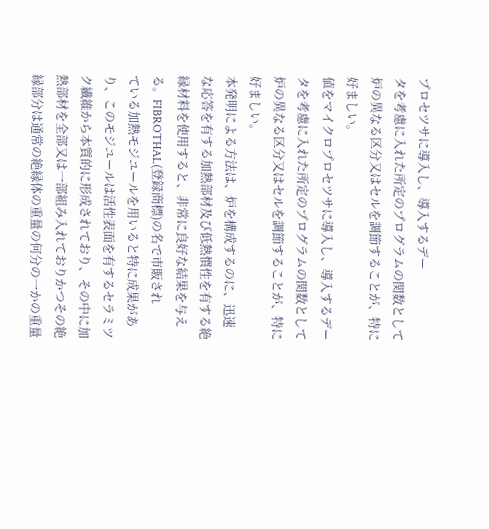プロセツサに導入し、導入するデー
タを考慮に入れた所定のプログラムの関数として
炉の異なる区分又はセルを調節することが、特に
好ましい。
値をマイクロプロセツサに導入し、導入するデー
タを考慮に入れた所定のプログラムの関数として
炉の異なる区分又はセルを調節することが、特に
好ましい。
本発明による方法は、炉を構成するのに、迅速
な応答を有する加熱部材及び低熱慣性を有する絶
縁材料を使用すると、非常に良好な結果を与え
る。FIBROTHAL(登録商標)の名で市販され
ている加熱モジユールを用いると特に成果があ
り、このモジユールは活性表面を有するセラミツ
ク繊維から本質的に形成されており、その中に加
熱部材を全部又は一部組み入れておりかつその絶
縁部分は通常の絶縁体の重量の何分の一かの重量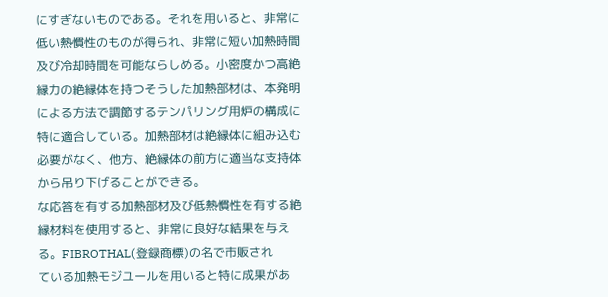にすぎないものである。それを用いると、非常に
低い熱慣性のものが得られ、非常に短い加熱時間
及び冷却時間を可能ならしめる。小密度かつ高絶
縁力の絶縁体を持つそうした加熱部材は、本発明
による方法で調節するテンパリング用炉の構成に
特に適合している。加熱部材は絶縁体に組み込む
必要がなく、他方、絶縁体の前方に適当な支持体
から吊り下げることができる。
な応答を有する加熱部材及び低熱慣性を有する絶
縁材料を使用すると、非常に良好な結果を与え
る。FIBROTHAL(登録商標)の名で市販され
ている加熱モジユールを用いると特に成果があ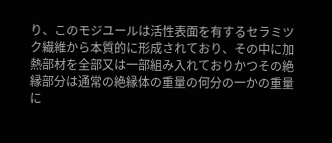り、このモジユールは活性表面を有するセラミツ
ク繊維から本質的に形成されており、その中に加
熱部材を全部又は一部組み入れておりかつその絶
縁部分は通常の絶縁体の重量の何分の一かの重量
に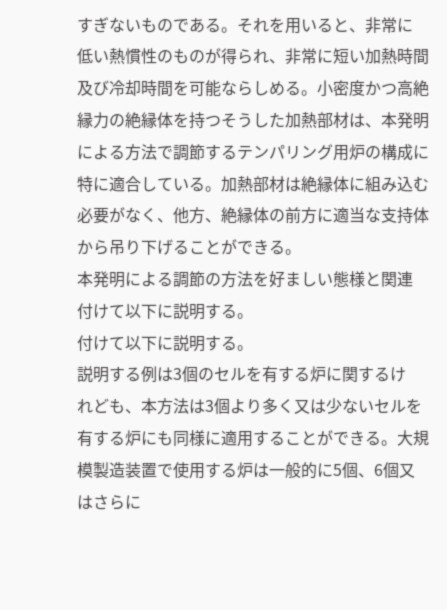すぎないものである。それを用いると、非常に
低い熱慣性のものが得られ、非常に短い加熱時間
及び冷却時間を可能ならしめる。小密度かつ高絶
縁力の絶縁体を持つそうした加熱部材は、本発明
による方法で調節するテンパリング用炉の構成に
特に適合している。加熱部材は絶縁体に組み込む
必要がなく、他方、絶縁体の前方に適当な支持体
から吊り下げることができる。
本発明による調節の方法を好ましい態様と関連
付けて以下に説明する。
付けて以下に説明する。
説明する例は3個のセルを有する炉に関するけ
れども、本方法は3個より多く又は少ないセルを
有する炉にも同様に適用することができる。大規
模製造装置で使用する炉は一般的に5個、6個又
はさらに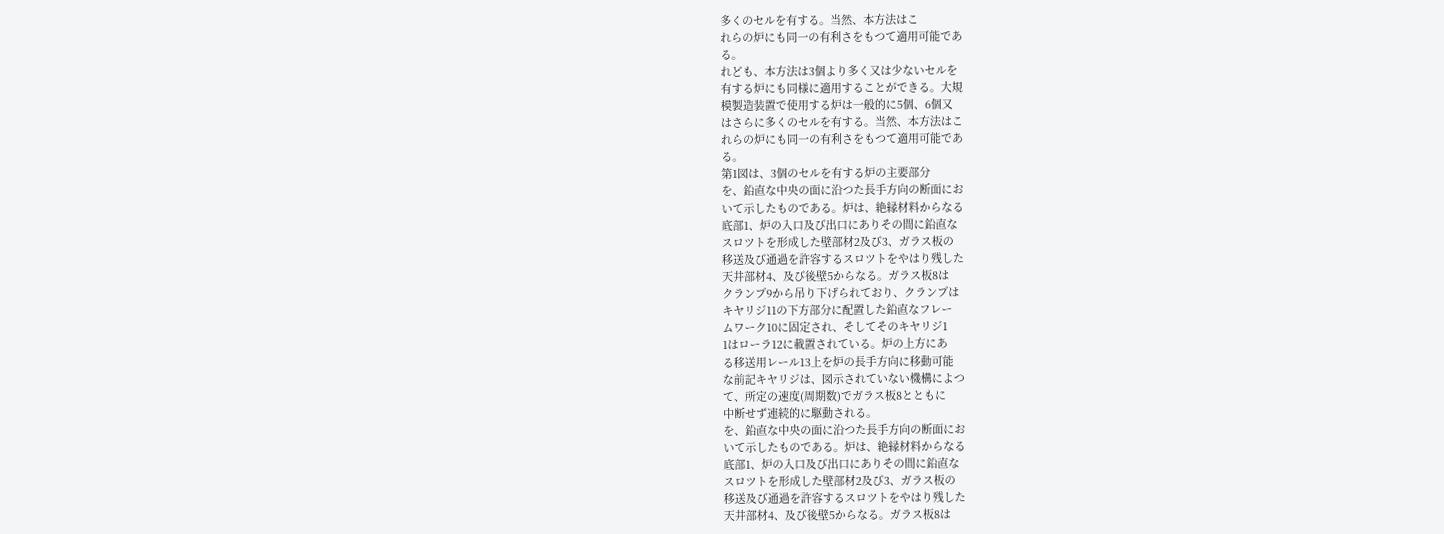多くのセルを有する。当然、本方法はこ
れらの炉にも同一の有利さをもつて適用可能であ
る。
れども、本方法は3個より多く又は少ないセルを
有する炉にも同様に適用することができる。大規
模製造装置で使用する炉は一般的に5個、6個又
はさらに多くのセルを有する。当然、本方法はこ
れらの炉にも同一の有利さをもつて適用可能であ
る。
第1図は、3個のセルを有する炉の主要部分
を、鉛直な中央の面に沿つた長手方向の断面にお
いて示したものである。炉は、絶縁材料からなる
底部1、炉の入口及び出口にありその間に鉛直な
スロツトを形成した壁部材2及び3、ガラス板の
移送及び通過を許容するスロツトをやはり残した
天井部材4、及び後壁5からなる。ガラス板8は
クランプ9から吊り下げられており、クランプは
キヤリジ11の下方部分に配置した鉛直なフレー
ムワーク10に固定され、そしてそのキヤリジ1
1はローラ12に載置されている。炉の上方にあ
る移送用レール13上を炉の長手方向に移動可能
な前記キヤリジは、図示されていない機構によつ
て、所定の速度(周期数)でガラス板8とともに
中断せず連続的に駆動される。
を、鉛直な中央の面に沿つた長手方向の断面にお
いて示したものである。炉は、絶縁材料からなる
底部1、炉の入口及び出口にありその間に鉛直な
スロツトを形成した壁部材2及び3、ガラス板の
移送及び通過を許容するスロツトをやはり残した
天井部材4、及び後壁5からなる。ガラス板8は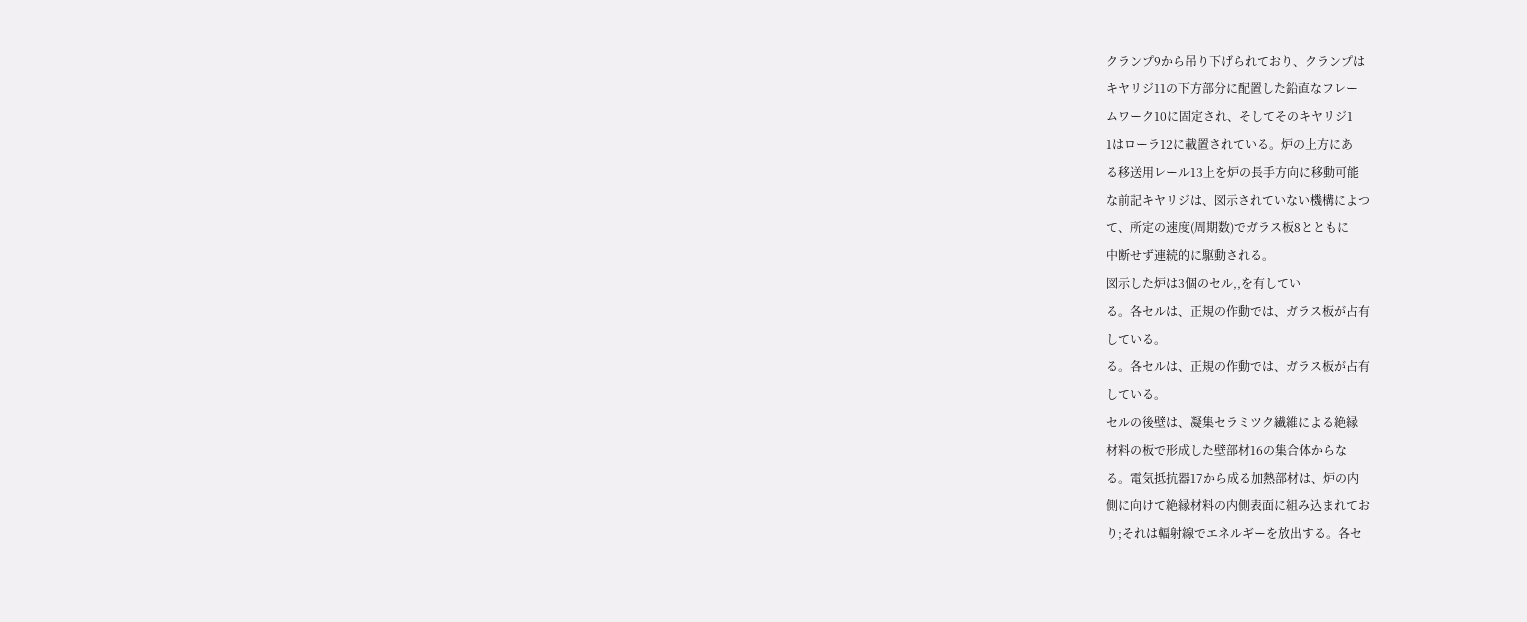クランプ9から吊り下げられており、クランプは
キヤリジ11の下方部分に配置した鉛直なフレー
ムワーク10に固定され、そしてそのキヤリジ1
1はローラ12に載置されている。炉の上方にあ
る移送用レール13上を炉の長手方向に移動可能
な前記キヤリジは、図示されていない機構によつ
て、所定の速度(周期数)でガラス板8とともに
中断せず連続的に駆動される。
図示した炉は3個のセル,,を有してい
る。各セルは、正規の作動では、ガラス板が占有
している。
る。各セルは、正規の作動では、ガラス板が占有
している。
セルの後壁は、凝集セラミツク繊維による絶縁
材料の板で形成した壁部材16の集合体からな
る。電気抵抗器17から成る加熱部材は、炉の内
側に向けて絶縁材料の内側表面に組み込まれてお
り;それは輻射線でエネルギーを放出する。各セ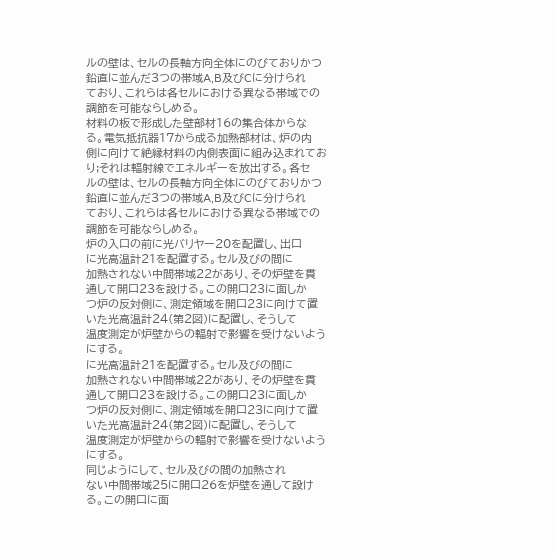ルの壁は、セルの長軸方向全体にのびておりかつ
鉛直に並んだ3つの帯域A,B及びCに分けられ
ており、これらは各セルにおける異なる帯域での
調節を可能ならしめる。
材料の板で形成した壁部材16の集合体からな
る。電気抵抗器17から成る加熱部材は、炉の内
側に向けて絶縁材料の内側表面に組み込まれてお
り;それは輻射線でエネルギーを放出する。各セ
ルの壁は、セルの長軸方向全体にのびておりかつ
鉛直に並んだ3つの帯域A,B及びCに分けられ
ており、これらは各セルにおける異なる帯域での
調節を可能ならしめる。
炉の入口の前に光バリヤー20を配置し、出口
に光高温計21を配置する。セル及びの間に
加熱されない中間帯域22があり、その炉壁を貫
通して開口23を設ける。この開口23に面しか
つ炉の反対側に、測定領域を開口23に向けて置
いた光高温計24(第2図)に配置し、そうして
温度測定が炉壁からの輻射で影響を受けないよう
にする。
に光高温計21を配置する。セル及びの間に
加熱されない中間帯域22があり、その炉壁を貫
通して開口23を設ける。この開口23に面しか
つ炉の反対側に、測定領域を開口23に向けて置
いた光高温計24(第2図)に配置し、そうして
温度測定が炉壁からの輻射で影響を受けないよう
にする。
同じようにして、セル及びの間の加熱され
ない中間帯域25に開口26を炉壁を通して設け
る。この開口に面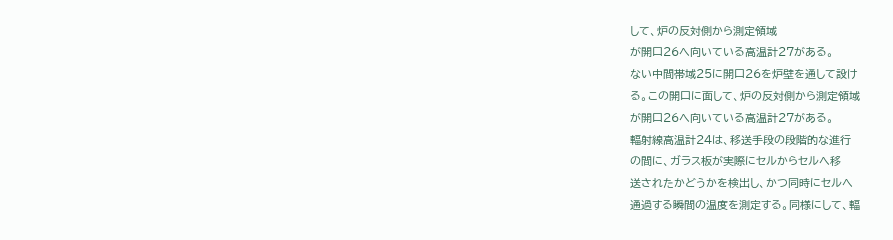して、炉の反対側から測定領域
が開口26へ向いている高温計27がある。
ない中間帯域25に開口26を炉壁を通して設け
る。この開口に面して、炉の反対側から測定領域
が開口26へ向いている高温計27がある。
輻射線高温計24は、移送手段の段階的な進行
の間に、ガラス板が実際にセルからセルへ移
送されたかどうかを検出し、かつ同時にセルへ
通過する瞬間の温度を測定する。同様にして、輻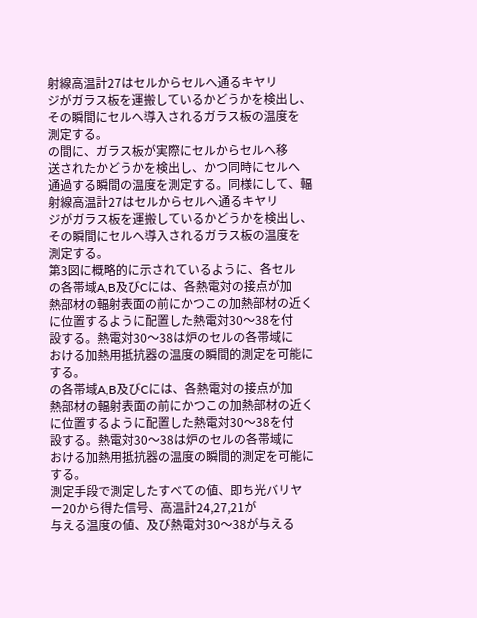射線高温計27はセルからセルへ通るキヤリ
ジがガラス板を運搬しているかどうかを検出し、
その瞬間にセルへ導入されるガラス板の温度を
測定する。
の間に、ガラス板が実際にセルからセルへ移
送されたかどうかを検出し、かつ同時にセルへ
通過する瞬間の温度を測定する。同様にして、輻
射線高温計27はセルからセルへ通るキヤリ
ジがガラス板を運搬しているかどうかを検出し、
その瞬間にセルへ導入されるガラス板の温度を
測定する。
第3図に概略的に示されているように、各セル
の各帯域A,B及びCには、各熱電対の接点が加
熱部材の輻射表面の前にかつこの加熱部材の近く
に位置するように配置した熱電対30〜38を付
設する。熱電対30〜38は炉のセルの各帯域に
おける加熱用抵抗器の温度の瞬間的測定を可能に
する。
の各帯域A,B及びCには、各熱電対の接点が加
熱部材の輻射表面の前にかつこの加熱部材の近く
に位置するように配置した熱電対30〜38を付
設する。熱電対30〜38は炉のセルの各帯域に
おける加熱用抵抗器の温度の瞬間的測定を可能に
する。
測定手段で測定したすべての値、即ち光バリヤ
ー20から得た信号、高温計24,27,21が
与える温度の値、及び熱電対30〜38が与える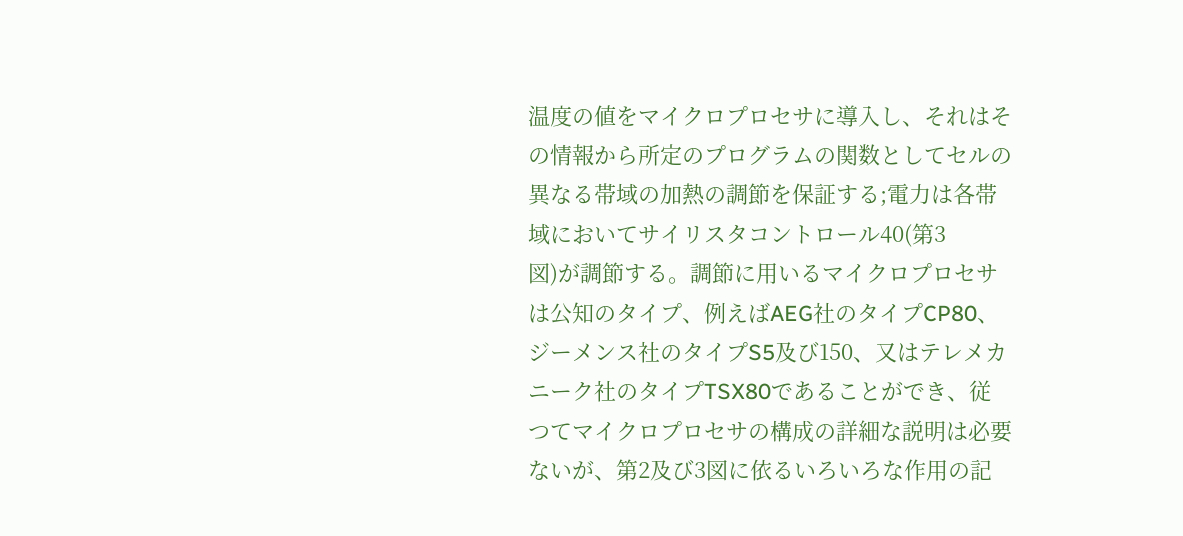温度の値をマイクロプロセサに導入し、それはそ
の情報から所定のプログラムの関数としてセルの
異なる帯域の加熱の調節を保証する;電力は各帯
域においてサイリスタコントロール40(第3
図)が調節する。調節に用いるマイクロプロセサ
は公知のタイプ、例えばAEG社のタイプCP80、
ジーメンス社のタイプS5及び150、又はテレメカ
ニーク社のタイプTSX80であることができ、従
つてマイクロプロセサの構成の詳細な説明は必要
ないが、第2及び3図に依るいろいろな作用の記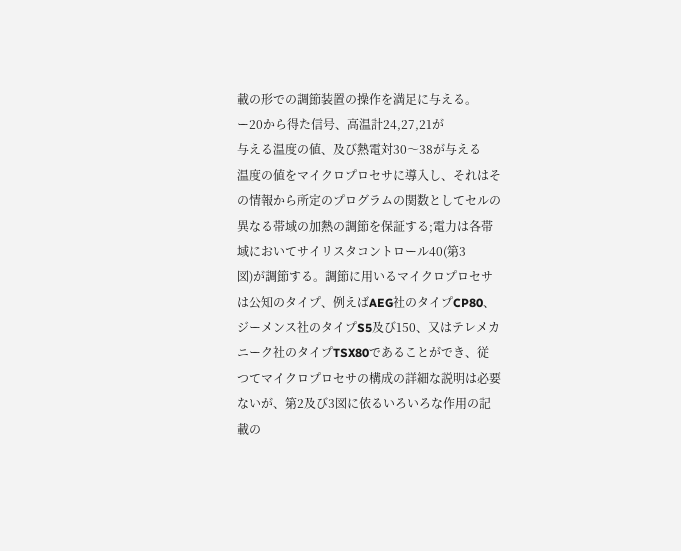載の形での調節装置の操作を満足に与える。
ー20から得た信号、高温計24,27,21が
与える温度の値、及び熱電対30〜38が与える
温度の値をマイクロプロセサに導入し、それはそ
の情報から所定のプログラムの関数としてセルの
異なる帯域の加熱の調節を保証する;電力は各帯
域においてサイリスタコントロール40(第3
図)が調節する。調節に用いるマイクロプロセサ
は公知のタイプ、例えばAEG社のタイプCP80、
ジーメンス社のタイプS5及び150、又はテレメカ
ニーク社のタイプTSX80であることができ、従
つてマイクロプロセサの構成の詳細な説明は必要
ないが、第2及び3図に依るいろいろな作用の記
載の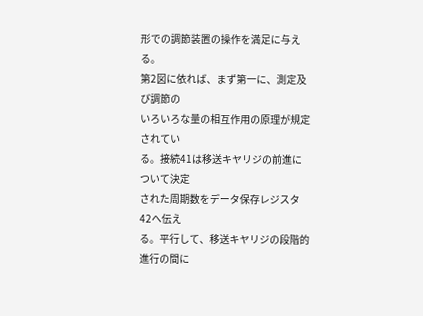形での調節装置の操作を満足に与える。
第2図に依れば、まず第一に、測定及び調節の
いろいろな量の相互作用の原理が規定されてい
る。接続41は移送キヤリジの前進について決定
された周期数をデータ保存レジスタ42へ伝え
る。平行して、移送キヤリジの段階的進行の間に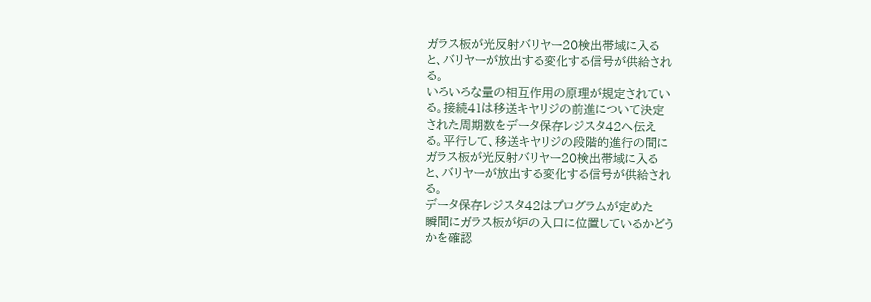ガラス板が光反射バリヤー20検出帯域に入る
と、バリヤーが放出する変化する信号が供給され
る。
いろいろな量の相互作用の原理が規定されてい
る。接続41は移送キヤリジの前進について決定
された周期数をデータ保存レジスタ42へ伝え
る。平行して、移送キヤリジの段階的進行の間に
ガラス板が光反射バリヤー20検出帯域に入る
と、バリヤーが放出する変化する信号が供給され
る。
データ保存レジスタ42はプログラムが定めた
瞬間にガラス板が炉の入口に位置しているかどう
かを確認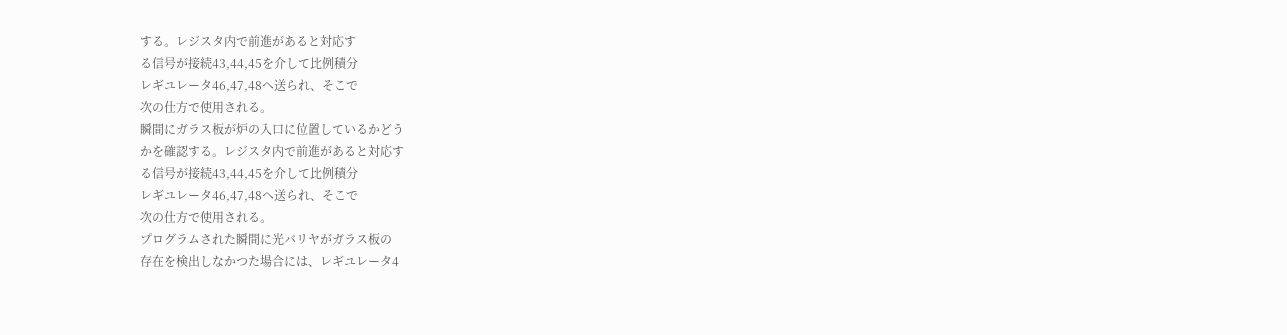する。レジスタ内で前進があると対応す
る信号が接続43,44,45を介して比例積分
レギユレータ46,47,48へ送られ、そこで
次の仕方で使用される。
瞬間にガラス板が炉の入口に位置しているかどう
かを確認する。レジスタ内で前進があると対応す
る信号が接続43,44,45を介して比例積分
レギユレータ46,47,48へ送られ、そこで
次の仕方で使用される。
プログラムされた瞬間に光バリヤがガラス板の
存在を検出しなかつた場合には、レギユレータ4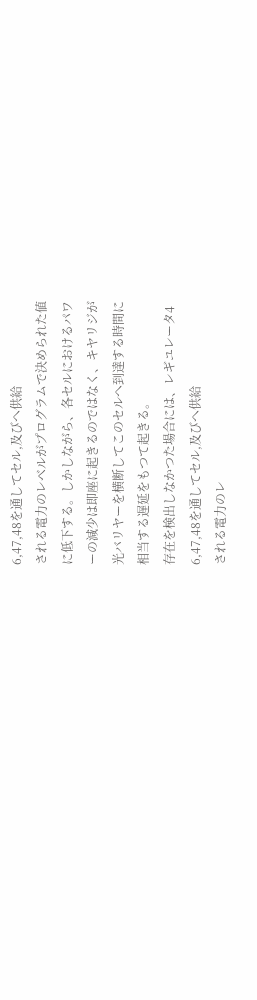6,47,48を通してセル,及びへ供給
される電力のレベルがプログラムで決められた値
に低下する。しかしながら、各セルにおけるパワ
ーの減少は即座に起きるのではなく、キヤリジが
光バリヤーを横断してこのセルへ到達する時間に
相当する遅延をもつて起きる。
存在を検出しなかつた場合には、レギユレータ4
6,47,48を通してセル,及びへ供給
される電力のレ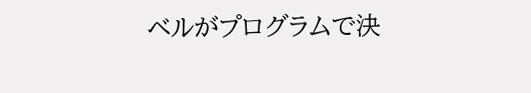ベルがプログラムで決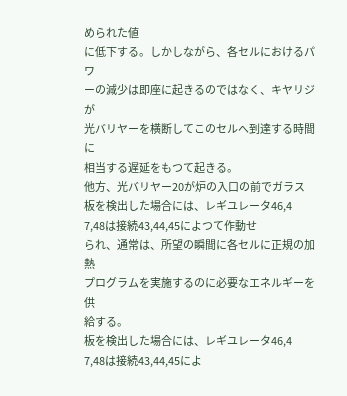められた値
に低下する。しかしながら、各セルにおけるパワ
ーの減少は即座に起きるのではなく、キヤリジが
光バリヤーを横断してこのセルへ到達する時間に
相当する遅延をもつて起きる。
他方、光バリヤー20が炉の入口の前でガラス
板を検出した場合には、レギユレータ46,4
7,48は接続43,44,45によつて作動せ
られ、通常は、所望の瞬間に各セルに正規の加熱
プログラムを実施するのに必要なエネルギーを供
給する。
板を検出した場合には、レギユレータ46,4
7,48は接続43,44,45によ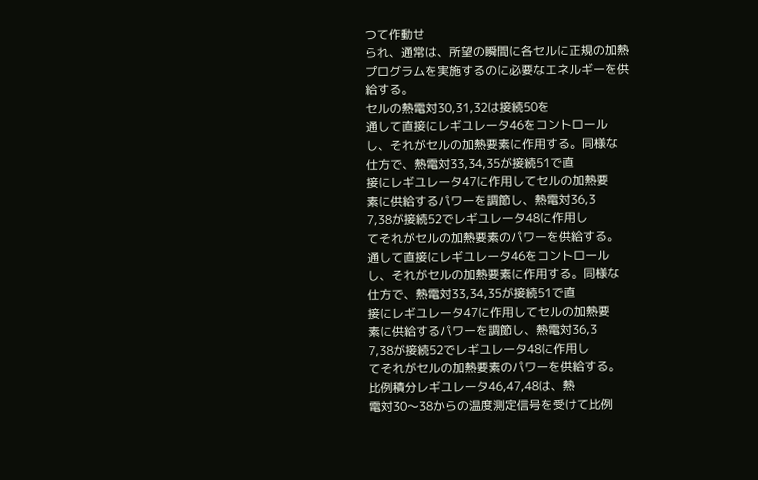つて作動せ
られ、通常は、所望の瞬間に各セルに正規の加熱
プログラムを実施するのに必要なエネルギーを供
給する。
セルの熱電対30,31,32は接続50を
通して直接にレギユレータ46をコントロール
し、それがセルの加熱要素に作用する。同様な
仕方で、熱電対33,34,35が接続51で直
接にレギユレータ47に作用してセルの加熱要
素に供給するパワーを調節し、熱電対36,3
7,38が接続52でレギユレータ48に作用し
てそれがセルの加熱要素のパワーを供給する。
通して直接にレギユレータ46をコントロール
し、それがセルの加熱要素に作用する。同様な
仕方で、熱電対33,34,35が接続51で直
接にレギユレータ47に作用してセルの加熱要
素に供給するパワーを調節し、熱電対36,3
7,38が接続52でレギユレータ48に作用し
てそれがセルの加熱要素のパワーを供給する。
比例積分レギユレータ46,47,48は、熱
電対30〜38からの温度測定信号を受けて比例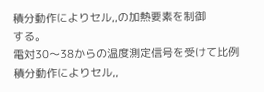積分動作によりセル,,の加熱要素を制御
する。
電対30〜38からの温度測定信号を受けて比例
積分動作によりセル,,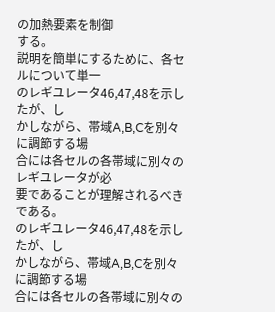の加熱要素を制御
する。
説明を簡単にするために、各セルについて単一
のレギユレータ46,47,48を示したが、し
かしながら、帯域A,B,Cを別々に調節する場
合には各セルの各帯域に別々のレギユレータが必
要であることが理解されるべきである。
のレギユレータ46,47,48を示したが、し
かしながら、帯域A,B,Cを別々に調節する場
合には各セルの各帯域に別々の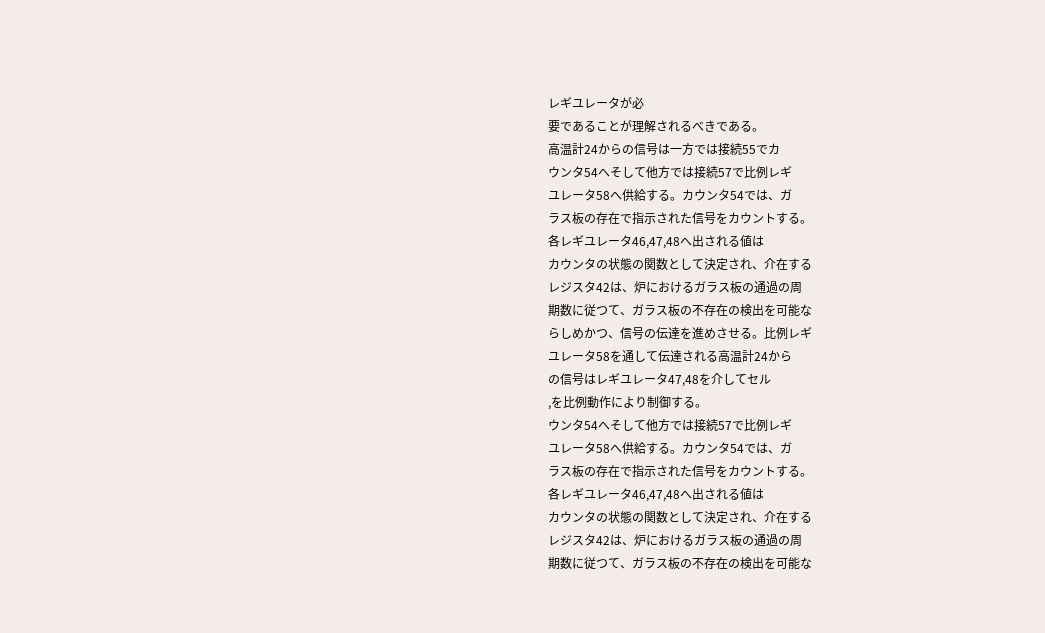レギユレータが必
要であることが理解されるべきである。
高温計24からの信号は一方では接続55でカ
ウンタ54へそして他方では接続57で比例レギ
ユレータ58へ供給する。カウンタ54では、ガ
ラス板の存在で指示された信号をカウントする。
各レギユレータ46,47,48へ出される値は
カウンタの状態の関数として決定され、介在する
レジスタ42は、炉におけるガラス板の通過の周
期数に従つて、ガラス板の不存在の検出を可能な
らしめかつ、信号の伝達を進めさせる。比例レギ
ユレータ58を通して伝達される高温計24から
の信号はレギユレータ47,48を介してセル
,を比例動作により制御する。
ウンタ54へそして他方では接続57で比例レギ
ユレータ58へ供給する。カウンタ54では、ガ
ラス板の存在で指示された信号をカウントする。
各レギユレータ46,47,48へ出される値は
カウンタの状態の関数として決定され、介在する
レジスタ42は、炉におけるガラス板の通過の周
期数に従つて、ガラス板の不存在の検出を可能な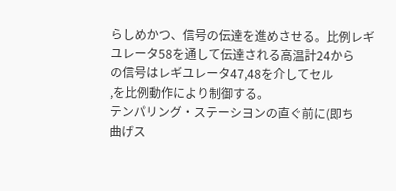らしめかつ、信号の伝達を進めさせる。比例レギ
ユレータ58を通して伝達される高温計24から
の信号はレギユレータ47,48を介してセル
,を比例動作により制御する。
テンパリング・ステーシヨンの直ぐ前に(即ち
曲げス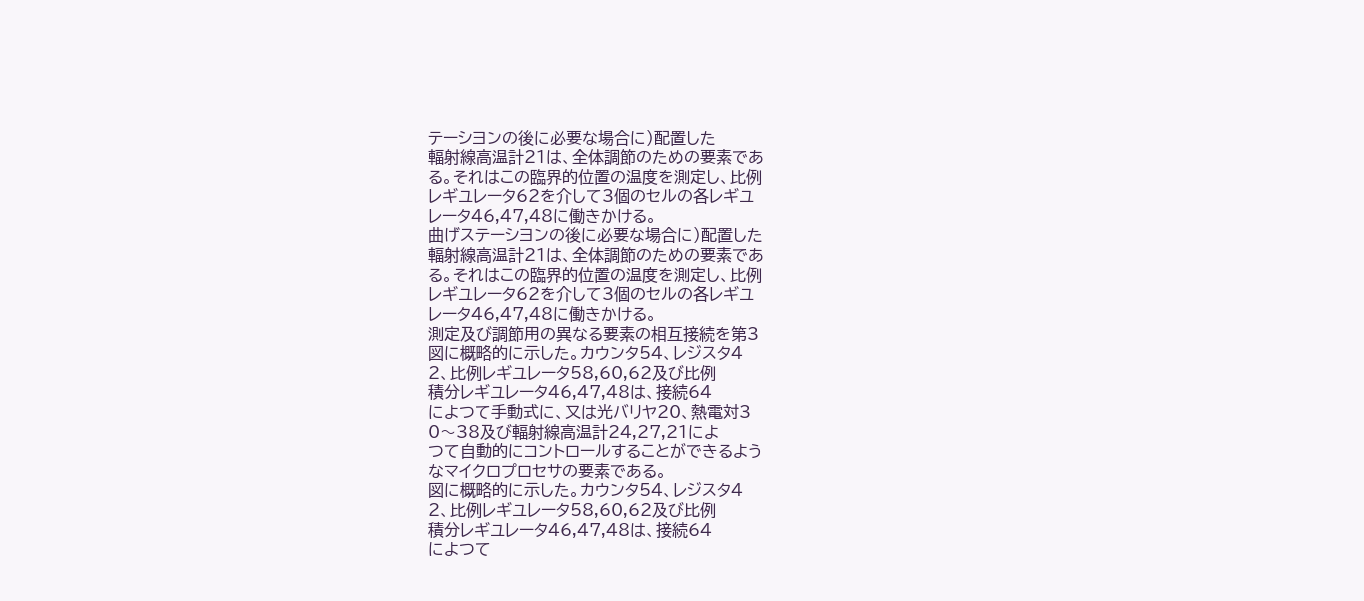テーシヨンの後に必要な場合に)配置した
輻射線高温計21は、全体調節のための要素であ
る。それはこの臨界的位置の温度を測定し、比例
レギユレータ62を介して3個のセルの各レギユ
レータ46,47,48に働きかける。
曲げステーシヨンの後に必要な場合に)配置した
輻射線高温計21は、全体調節のための要素であ
る。それはこの臨界的位置の温度を測定し、比例
レギユレータ62を介して3個のセルの各レギユ
レータ46,47,48に働きかける。
測定及び調節用の異なる要素の相互接続を第3
図に概略的に示した。カウンタ54、レジスタ4
2、比例レギユレータ58,60,62及び比例
積分レギユレータ46,47,48は、接続64
によつて手動式に、又は光バリヤ20、熱電対3
0〜38及び輻射線高温計24,27,21によ
つて自動的にコントロールすることができるよう
なマイクロプロセサの要素である。
図に概略的に示した。カウンタ54、レジスタ4
2、比例レギユレータ58,60,62及び比例
積分レギユレータ46,47,48は、接続64
によつて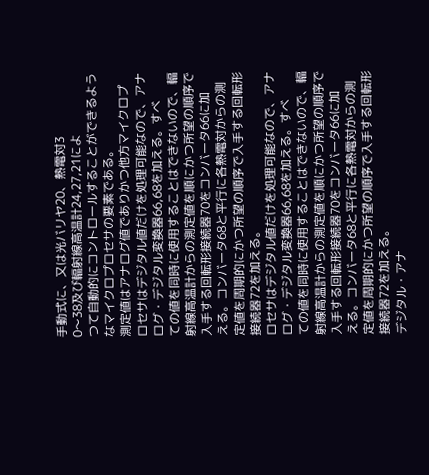手動式に、又は光バリヤ20、熱電対3
0〜38及び輻射線高温計24,27,21によ
つて自動的にコントロールすることができるよう
なマイクロプロセサの要素である。
測定値はアナログ値でありかつ他方マイクロプ
ロセサはデジタル値だけを処理可能なので、アナ
ログ・デジタル変換器66,68を加える。すべ
ての値を同時に使用することはできないので、輻
射線高温計からの測定値を順にかつ所望の順序で
入手する回転形接続器70をコンバータ66に加
える。コンバータ68と平行に各熱電対からの測
定値を周期的にかつ所望の順序で入手する回転形
接続器72を加える。
ロセサはデジタル値だけを処理可能なので、アナ
ログ・デジタル変換器66,68を加える。すべ
ての値を同時に使用することはできないので、輻
射線高温計からの測定値を順にかつ所望の順序で
入手する回転形接続器70をコンバータ66に加
える。コンバータ68と平行に各熱電対からの測
定値を周期的にかつ所望の順序で入手する回転形
接続器72を加える。
デジタル・アナ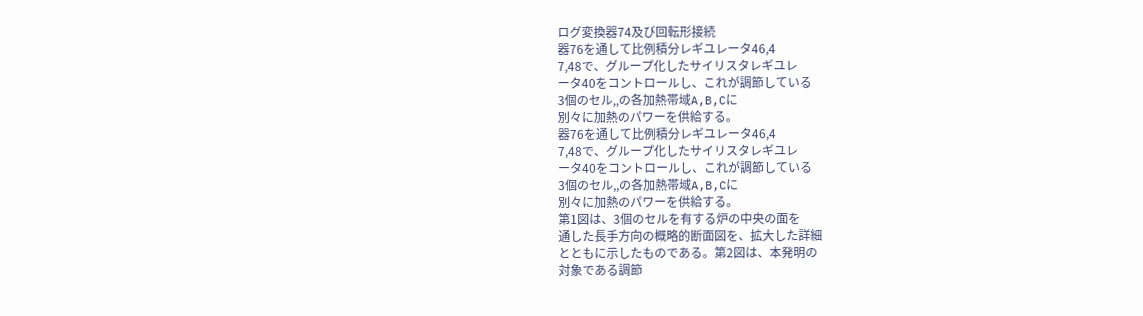ログ変換器74及び回転形接続
器76を通して比例積分レギユレータ46,4
7,48で、グループ化したサイリスタレギユレ
ータ40をコントロールし、これが調節している
3個のセル,,の各加熱帯域A,B,Cに
別々に加熱のパワーを供給する。
器76を通して比例積分レギユレータ46,4
7,48で、グループ化したサイリスタレギユレ
ータ40をコントロールし、これが調節している
3個のセル,,の各加熱帯域A,B,Cに
別々に加熱のパワーを供給する。
第1図は、3個のセルを有する炉の中央の面を
通した長手方向の概略的断面図を、拡大した詳細
とともに示したものである。第2図は、本発明の
対象である調節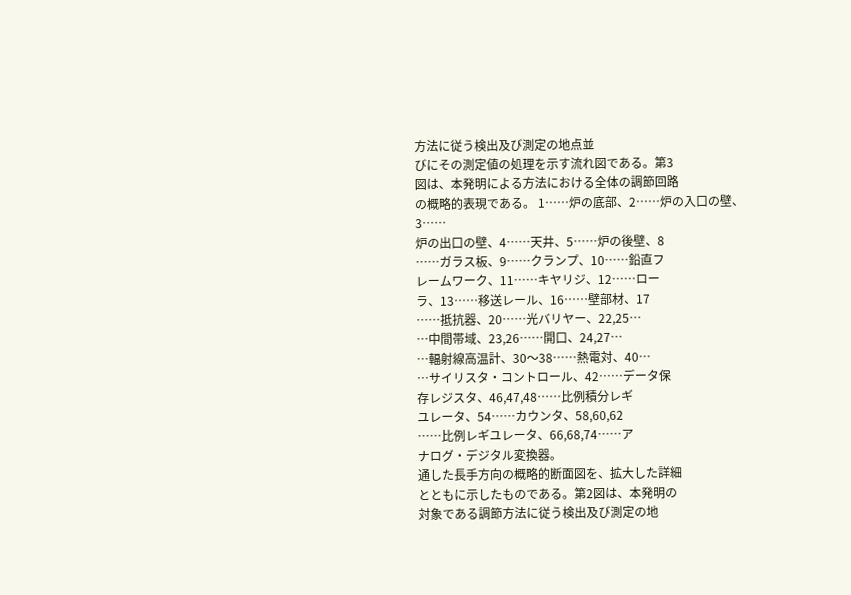方法に従う検出及び測定の地点並
びにその測定値の処理を示す流れ図である。第3
図は、本発明による方法における全体の調節回路
の概略的表現である。 1……炉の底部、2……炉の入口の壁、3……
炉の出口の壁、4……天井、5……炉の後壁、8
……ガラス板、9……クランプ、10……鉛直フ
レームワーク、11……キヤリジ、12……ロー
ラ、13……移送レール、16……壁部材、17
……抵抗器、20……光バリヤー、22,25…
…中間帯域、23,26……開口、24,27…
…輻射線高温計、30〜38……熱電対、40…
…サイリスタ・コントロール、42……データ保
存レジスタ、46,47,48……比例積分レギ
ユレータ、54……カウンタ、58,60,62
……比例レギユレータ、66,68,74……ア
ナログ・デジタル変換器。
通した長手方向の概略的断面図を、拡大した詳細
とともに示したものである。第2図は、本発明の
対象である調節方法に従う検出及び測定の地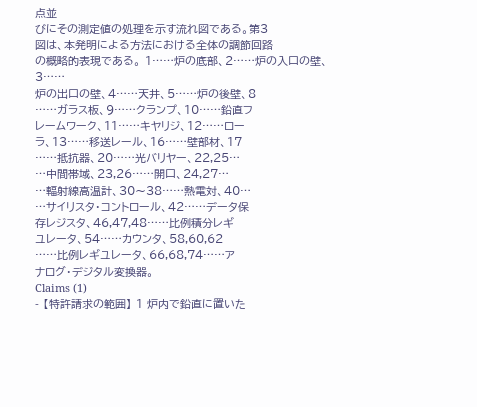点並
びにその測定値の処理を示す流れ図である。第3
図は、本発明による方法における全体の調節回路
の概略的表現である。 1……炉の底部、2……炉の入口の壁、3……
炉の出口の壁、4……天井、5……炉の後壁、8
……ガラス板、9……クランプ、10……鉛直フ
レームワーク、11……キヤリジ、12……ロー
ラ、13……移送レール、16……壁部材、17
……抵抗器、20……光バリヤー、22,25…
…中間帯域、23,26……開口、24,27…
…輻射線高温計、30〜38……熱電対、40…
…サイリスタ・コントロール、42……データ保
存レジスタ、46,47,48……比例積分レギ
ユレータ、54……カウンタ、58,60,62
……比例レギユレータ、66,68,74……ア
ナログ・デジタル変換器。
Claims (1)
- 【特許請求の範囲】 1 炉内で鉛直に置いた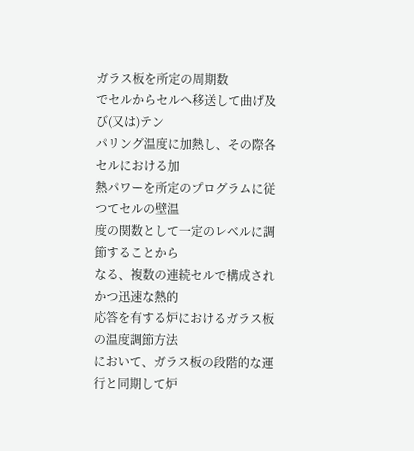ガラス板を所定の周期数
でセルからセルへ移送して曲げ及び(又は)テン
パリング温度に加熱し、その際各セルにおける加
熱パワーを所定のプログラムに従つてセルの壁温
度の関数として一定のレベルに調節することから
なる、複数の連続セルで構成されかつ迅速な熱的
応答を有する炉におけるガラス板の温度調節方法
において、ガラス板の段階的な運行と同期して炉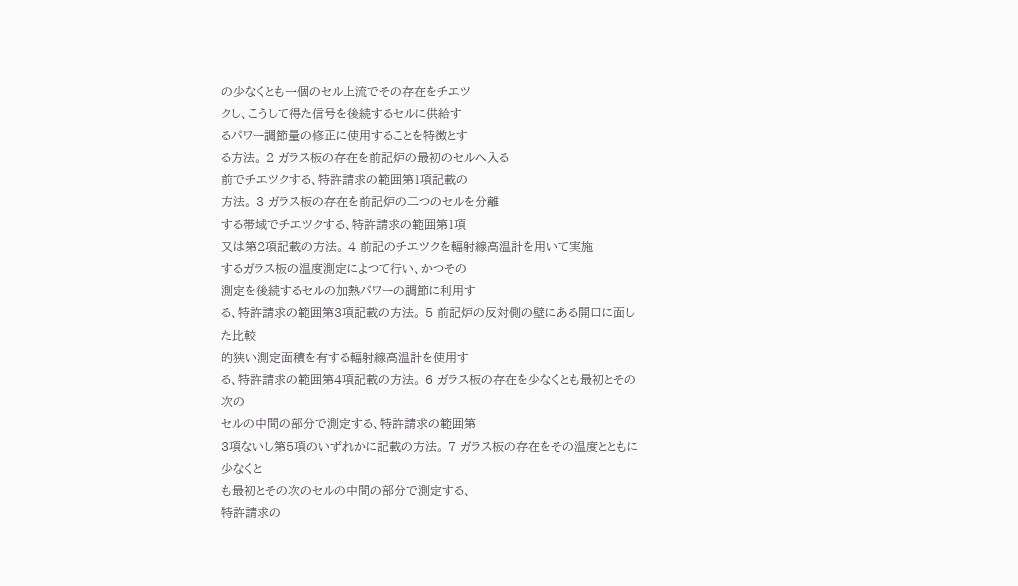の少なくとも一個のセル上流でその存在をチエツ
クし、こうして得た信号を後続するセルに供給す
るパワー調節量の修正に使用することを特徴とす
る方法。 2 ガラス板の存在を前記炉の最初のセルへ入る
前でチエツクする、特許請求の範囲第1項記載の
方法。 3 ガラス板の存在を前記炉の二つのセルを分離
する帯域でチエツクする、特許請求の範囲第1項
又は第2項記載の方法。 4 前記のチエツクを輻射線高温計を用いて実施
するガラス板の温度測定によつて行い、かつその
測定を後続するセルの加熱パワーの調節に利用す
る、特許請求の範囲第3項記載の方法。 5 前記炉の反対側の壁にある開口に面した比較
的狭い測定面積を有する輻射線高温計を使用す
る、特許請求の範囲第4項記載の方法。 6 ガラス板の存在を少なくとも最初とその次の
セルの中間の部分で測定する、特許請求の範囲第
3項ないし第5項のいずれかに記載の方法。 7 ガラス板の存在をその温度とともに少なくと
も最初とその次のセルの中間の部分で測定する、
特許請求の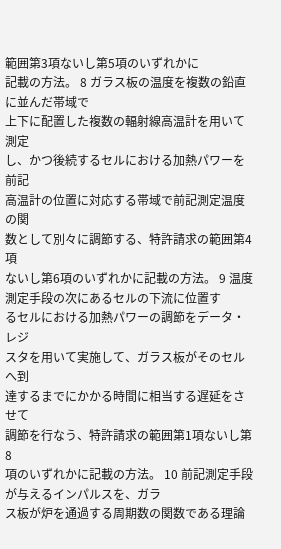範囲第3項ないし第5項のいずれかに
記載の方法。 8 ガラス板の温度を複数の鉛直に並んだ帯域で
上下に配置した複数の輻射線高温計を用いて測定
し、かつ後続するセルにおける加熱パワーを前記
高温計の位置に対応する帯域で前記測定温度の関
数として別々に調節する、特許請求の範囲第4項
ないし第6項のいずれかに記載の方法。 9 温度測定手段の次にあるセルの下流に位置す
るセルにおける加熱パワーの調節をデータ・レジ
スタを用いて実施して、ガラス板がそのセルへ到
達するまでにかかる時間に相当する遅延をさせて
調節を行なう、特許請求の範囲第1項ないし第8
項のいずれかに記載の方法。 10 前記測定手段が与えるインパルスを、ガラ
ス板が炉を通過する周期数の関数である理論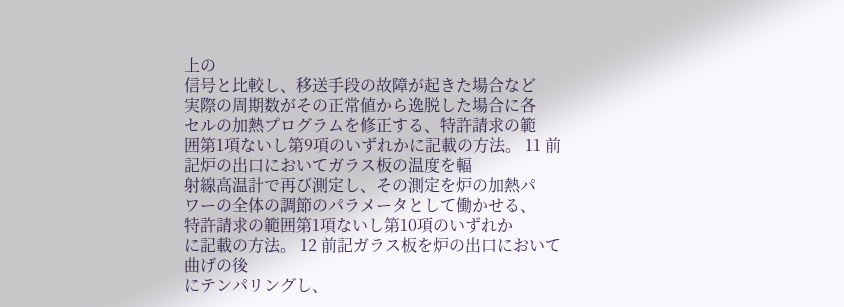上の
信号と比較し、移送手段の故障が起きた場合など
実際の周期数がその正常値から逸脱した場合に各
セルの加熱プログラムを修正する、特許請求の範
囲第1項ないし第9項のいずれかに記載の方法。 11 前記炉の出口においてガラス板の温度を輻
射線高温計で再び測定し、その測定を炉の加熱パ
ワーの全体の調節のパラメータとして働かせる、
特許請求の範囲第1項ないし第10項のいずれか
に記載の方法。 12 前記ガラス板を炉の出口において曲げの後
にテンパリングし、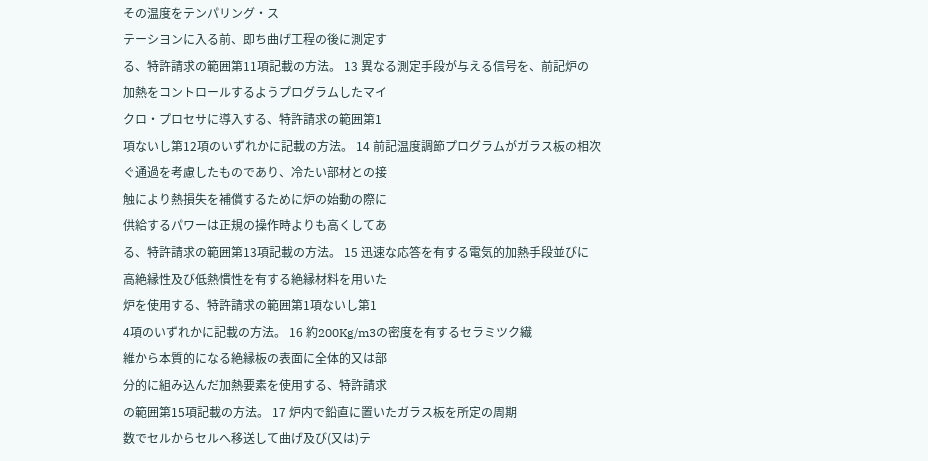その温度をテンパリング・ス
テーシヨンに入る前、即ち曲げ工程の後に測定す
る、特許請求の範囲第11項記載の方法。 13 異なる測定手段が与える信号を、前記炉の
加熱をコントロールするようプログラムしたマイ
クロ・プロセサに導入する、特許請求の範囲第1
項ないし第12項のいずれかに記載の方法。 14 前記温度調節プログラムがガラス板の相次
ぐ通過を考慮したものであり、冷たい部材との接
触により熱損失を補償するために炉の始動の際に
供給するパワーは正規の操作時よりも高くしてあ
る、特許請求の範囲第13項記載の方法。 15 迅速な応答を有する電気的加熱手段並びに
高絶縁性及び低熱慣性を有する絶縁材料を用いた
炉を使用する、特許請求の範囲第1項ないし第1
4項のいずれかに記載の方法。 16 約200Kg/m3の密度を有するセラミツク繊
維から本質的になる絶縁板の表面に全体的又は部
分的に組み込んだ加熱要素を使用する、特許請求
の範囲第15項記載の方法。 17 炉内で鉛直に置いたガラス板を所定の周期
数でセルからセルへ移送して曲げ及び(又は)テ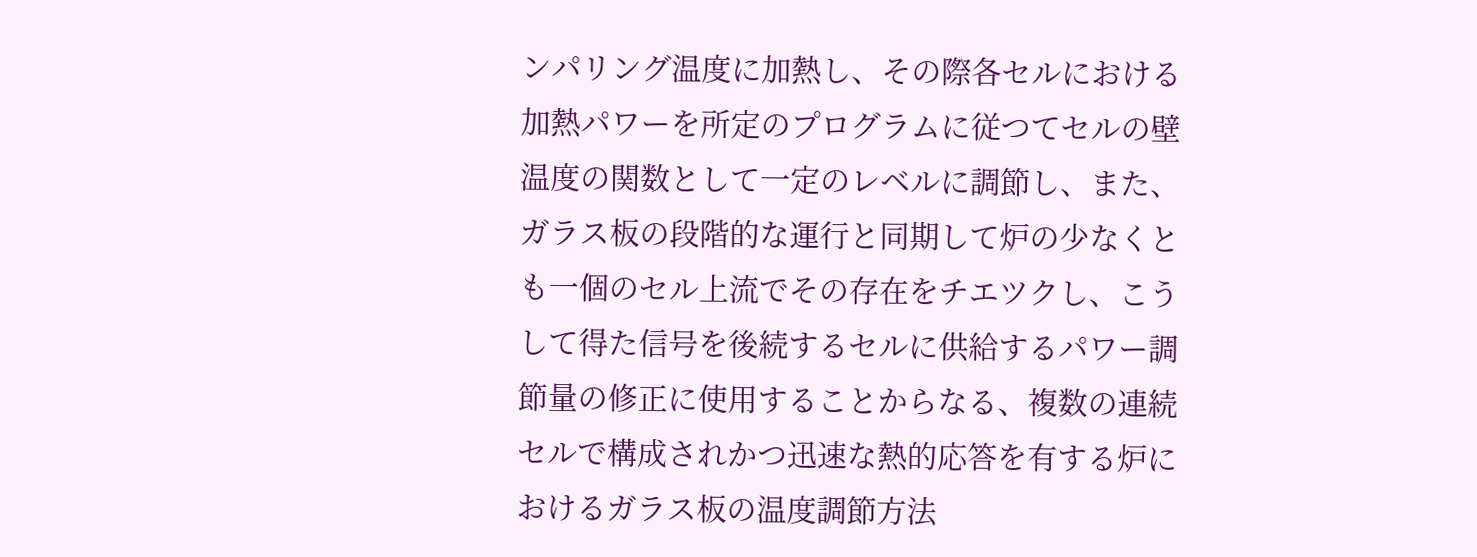ンパリング温度に加熱し、その際各セルにおける
加熱パワーを所定のプログラムに従つてセルの壁
温度の関数として一定のレベルに調節し、また、
ガラス板の段階的な運行と同期して炉の少なくと
も一個のセル上流でその存在をチエツクし、こう
して得た信号を後続するセルに供給するパワー調
節量の修正に使用することからなる、複数の連続
セルで構成されかつ迅速な熱的応答を有する炉に
おけるガラス板の温度調節方法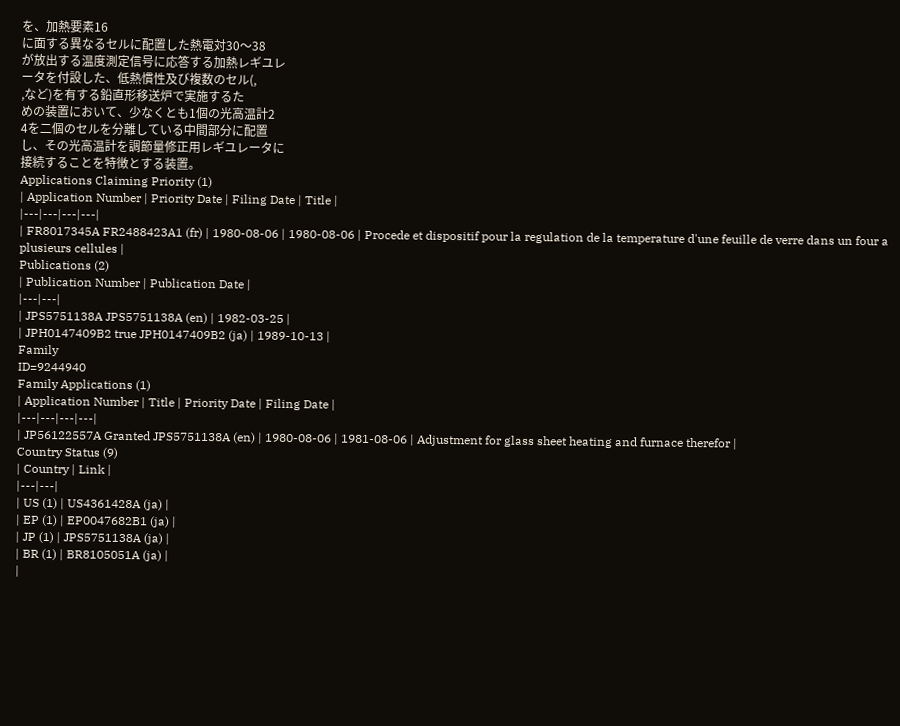を、加熱要素16
に面する異なるセルに配置した熱電対30〜38
が放出する温度測定信号に応答する加熱レギユレ
ータを付設した、低熱慣性及び複数のセル(,
,など)を有する鉛直形移送炉で実施するた
めの装置において、少なくとも1個の光高温計2
4を二個のセルを分離している中間部分に配置
し、その光高温計を調節量修正用レギユレータに
接続することを特徴とする装置。
Applications Claiming Priority (1)
| Application Number | Priority Date | Filing Date | Title |
|---|---|---|---|
| FR8017345A FR2488423A1 (fr) | 1980-08-06 | 1980-08-06 | Procede et dispositif pour la regulation de la temperature d'une feuille de verre dans un four a plusieurs cellules |
Publications (2)
| Publication Number | Publication Date |
|---|---|
| JPS5751138A JPS5751138A (en) | 1982-03-25 |
| JPH0147409B2 true JPH0147409B2 (ja) | 1989-10-13 |
Family
ID=9244940
Family Applications (1)
| Application Number | Title | Priority Date | Filing Date |
|---|---|---|---|
| JP56122557A Granted JPS5751138A (en) | 1980-08-06 | 1981-08-06 | Adjustment for glass sheet heating and furnace therefor |
Country Status (9)
| Country | Link |
|---|---|
| US (1) | US4361428A (ja) |
| EP (1) | EP0047682B1 (ja) |
| JP (1) | JPS5751138A (ja) |
| BR (1) | BR8105051A (ja) |
|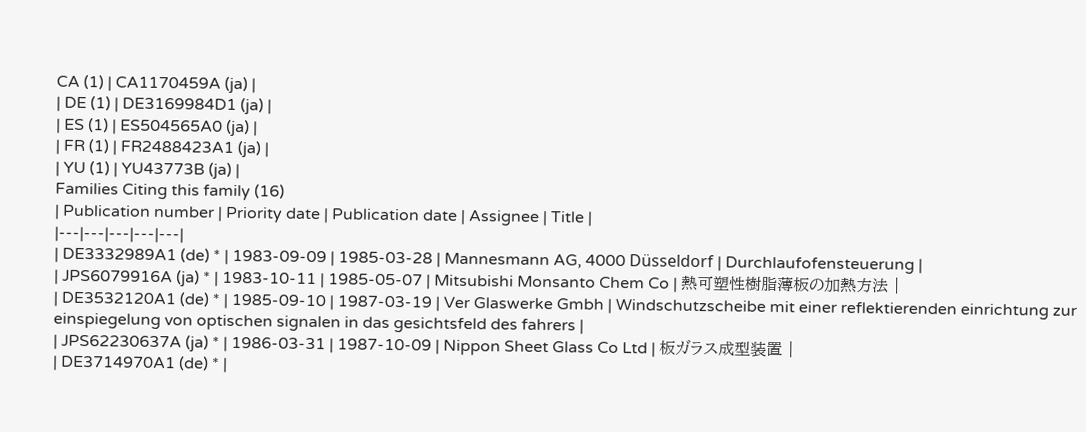CA (1) | CA1170459A (ja) |
| DE (1) | DE3169984D1 (ja) |
| ES (1) | ES504565A0 (ja) |
| FR (1) | FR2488423A1 (ja) |
| YU (1) | YU43773B (ja) |
Families Citing this family (16)
| Publication number | Priority date | Publication date | Assignee | Title |
|---|---|---|---|---|
| DE3332989A1 (de) * | 1983-09-09 | 1985-03-28 | Mannesmann AG, 4000 Düsseldorf | Durchlaufofensteuerung |
| JPS6079916A (ja) * | 1983-10-11 | 1985-05-07 | Mitsubishi Monsanto Chem Co | 熱可塑性樹脂薄板の加熱方法 |
| DE3532120A1 (de) * | 1985-09-10 | 1987-03-19 | Ver Glaswerke Gmbh | Windschutzscheibe mit einer reflektierenden einrichtung zur einspiegelung von optischen signalen in das gesichtsfeld des fahrers |
| JPS62230637A (ja) * | 1986-03-31 | 1987-10-09 | Nippon Sheet Glass Co Ltd | 板ガラス成型装置 |
| DE3714970A1 (de) * |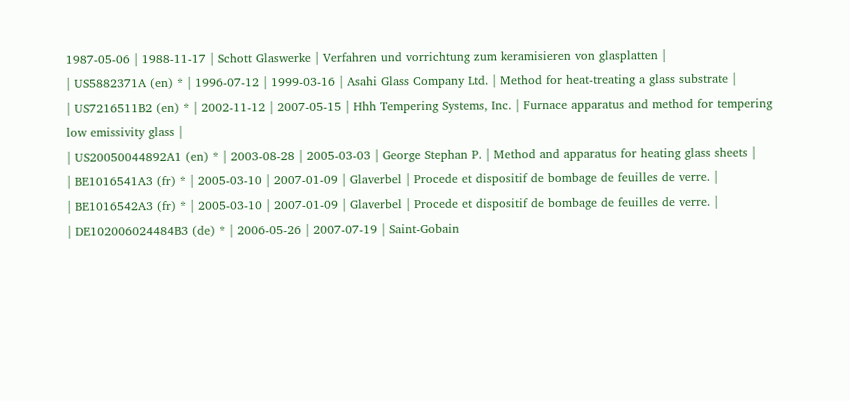1987-05-06 | 1988-11-17 | Schott Glaswerke | Verfahren und vorrichtung zum keramisieren von glasplatten |
| US5882371A (en) * | 1996-07-12 | 1999-03-16 | Asahi Glass Company Ltd. | Method for heat-treating a glass substrate |
| US7216511B2 (en) * | 2002-11-12 | 2007-05-15 | Hhh Tempering Systems, Inc. | Furnace apparatus and method for tempering low emissivity glass |
| US20050044892A1 (en) * | 2003-08-28 | 2005-03-03 | George Stephan P. | Method and apparatus for heating glass sheets |
| BE1016541A3 (fr) * | 2005-03-10 | 2007-01-09 | Glaverbel | Procede et dispositif de bombage de feuilles de verre. |
| BE1016542A3 (fr) * | 2005-03-10 | 2007-01-09 | Glaverbel | Procede et dispositif de bombage de feuilles de verre. |
| DE102006024484B3 (de) * | 2006-05-26 | 2007-07-19 | Saint-Gobain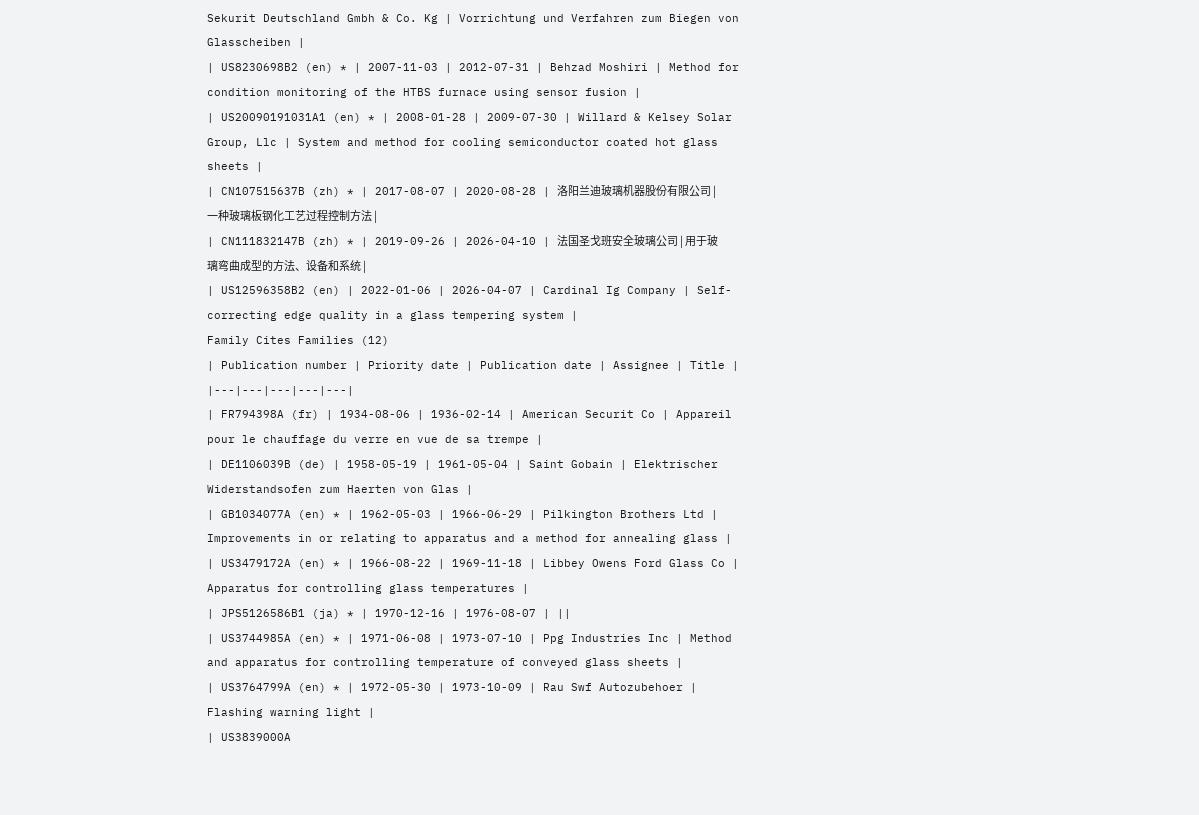Sekurit Deutschland Gmbh & Co. Kg | Vorrichtung und Verfahren zum Biegen von Glasscheiben |
| US8230698B2 (en) * | 2007-11-03 | 2012-07-31 | Behzad Moshiri | Method for condition monitoring of the HTBS furnace using sensor fusion |
| US20090191031A1 (en) * | 2008-01-28 | 2009-07-30 | Willard & Kelsey Solar Group, Llc | System and method for cooling semiconductor coated hot glass sheets |
| CN107515637B (zh) * | 2017-08-07 | 2020-08-28 | 洛阳兰迪玻璃机器股份有限公司 | 一种玻璃板钢化工艺过程控制方法 |
| CN111832147B (zh) * | 2019-09-26 | 2026-04-10 | 法国圣戈班安全玻璃公司 | 用于玻璃弯曲成型的方法、设备和系统 |
| US12596358B2 (en) | 2022-01-06 | 2026-04-07 | Cardinal Ig Company | Self-correcting edge quality in a glass tempering system |
Family Cites Families (12)
| Publication number | Priority date | Publication date | Assignee | Title |
|---|---|---|---|---|
| FR794398A (fr) | 1934-08-06 | 1936-02-14 | American Securit Co | Appareil pour le chauffage du verre en vue de sa trempe |
| DE1106039B (de) | 1958-05-19 | 1961-05-04 | Saint Gobain | Elektrischer Widerstandsofen zum Haerten von Glas |
| GB1034077A (en) * | 1962-05-03 | 1966-06-29 | Pilkington Brothers Ltd | Improvements in or relating to apparatus and a method for annealing glass |
| US3479172A (en) * | 1966-08-22 | 1969-11-18 | Libbey Owens Ford Glass Co | Apparatus for controlling glass temperatures |
| JPS5126586B1 (ja) * | 1970-12-16 | 1976-08-07 | ||
| US3744985A (en) * | 1971-06-08 | 1973-07-10 | Ppg Industries Inc | Method and apparatus for controlling temperature of conveyed glass sheets |
| US3764799A (en) * | 1972-05-30 | 1973-10-09 | Rau Swf Autozubehoer | Flashing warning light |
| US3839000A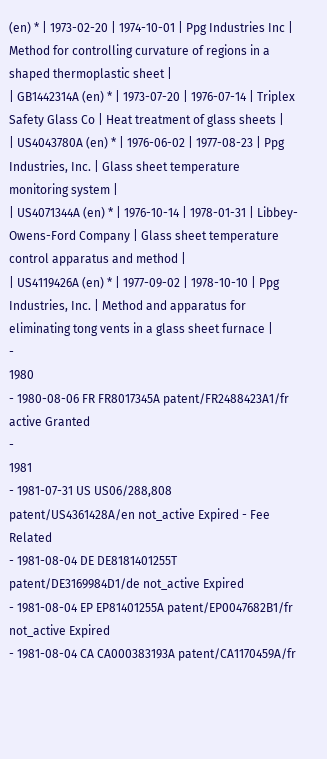(en) * | 1973-02-20 | 1974-10-01 | Ppg Industries Inc | Method for controlling curvature of regions in a shaped thermoplastic sheet |
| GB1442314A (en) * | 1973-07-20 | 1976-07-14 | Triplex Safety Glass Co | Heat treatment of glass sheets |
| US4043780A (en) * | 1976-06-02 | 1977-08-23 | Ppg Industries, Inc. | Glass sheet temperature monitoring system |
| US4071344A (en) * | 1976-10-14 | 1978-01-31 | Libbey-Owens-Ford Company | Glass sheet temperature control apparatus and method |
| US4119426A (en) * | 1977-09-02 | 1978-10-10 | Ppg Industries, Inc. | Method and apparatus for eliminating tong vents in a glass sheet furnace |
-
1980
- 1980-08-06 FR FR8017345A patent/FR2488423A1/fr active Granted
-
1981
- 1981-07-31 US US06/288,808 patent/US4361428A/en not_active Expired - Fee Related
- 1981-08-04 DE DE8181401255T patent/DE3169984D1/de not_active Expired
- 1981-08-04 EP EP81401255A patent/EP0047682B1/fr not_active Expired
- 1981-08-04 CA CA000383193A patent/CA1170459A/fr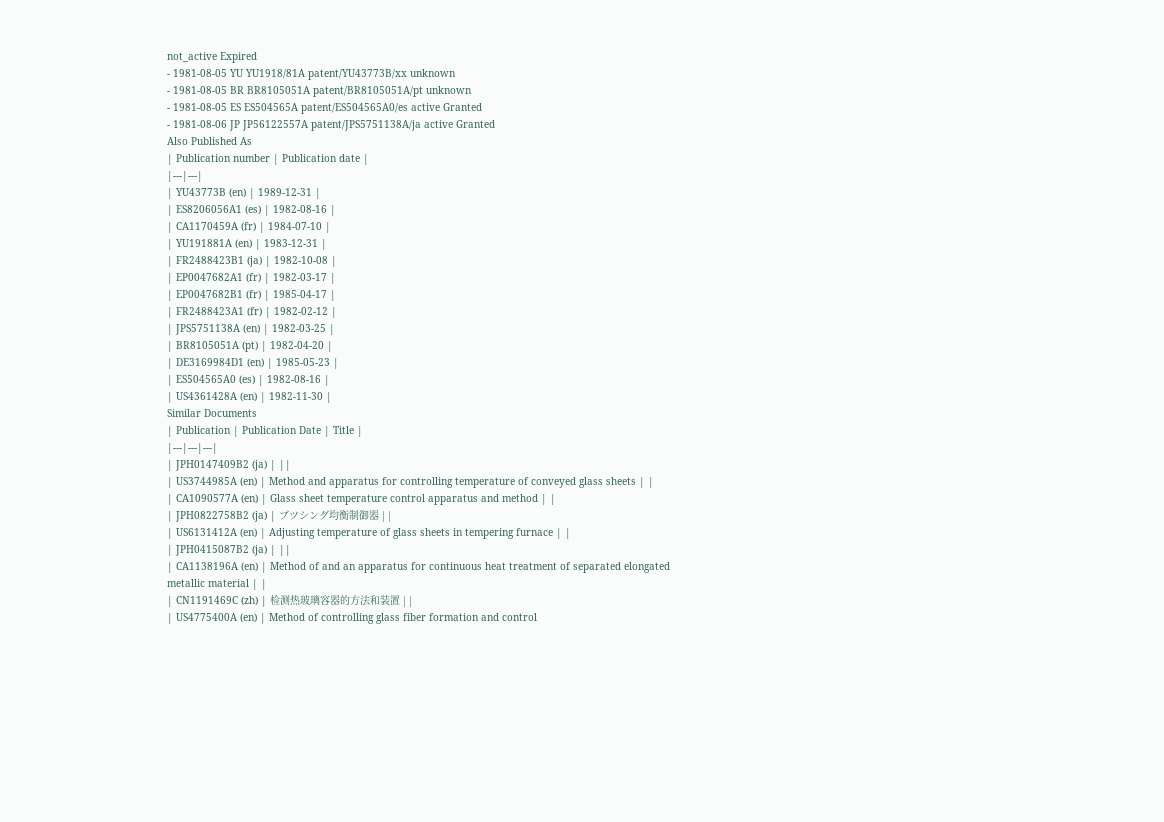not_active Expired
- 1981-08-05 YU YU1918/81A patent/YU43773B/xx unknown
- 1981-08-05 BR BR8105051A patent/BR8105051A/pt unknown
- 1981-08-05 ES ES504565A patent/ES504565A0/es active Granted
- 1981-08-06 JP JP56122557A patent/JPS5751138A/ja active Granted
Also Published As
| Publication number | Publication date |
|---|---|
| YU43773B (en) | 1989-12-31 |
| ES8206056A1 (es) | 1982-08-16 |
| CA1170459A (fr) | 1984-07-10 |
| YU191881A (en) | 1983-12-31 |
| FR2488423B1 (ja) | 1982-10-08 |
| EP0047682A1 (fr) | 1982-03-17 |
| EP0047682B1 (fr) | 1985-04-17 |
| FR2488423A1 (fr) | 1982-02-12 |
| JPS5751138A (en) | 1982-03-25 |
| BR8105051A (pt) | 1982-04-20 |
| DE3169984D1 (en) | 1985-05-23 |
| ES504565A0 (es) | 1982-08-16 |
| US4361428A (en) | 1982-11-30 |
Similar Documents
| Publication | Publication Date | Title |
|---|---|---|
| JPH0147409B2 (ja) | ||
| US3744985A (en) | Method and apparatus for controlling temperature of conveyed glass sheets | |
| CA1090577A (en) | Glass sheet temperature control apparatus and method | |
| JPH0822758B2 (ja) | ブツシング均衡制御器 | |
| US6131412A (en) | Adjusting temperature of glass sheets in tempering furnace | |
| JPH0415087B2 (ja) | ||
| CA1138196A (en) | Method of and an apparatus for continuous heat treatment of separated elongated metallic material | |
| CN1191469C (zh) | 检测热玻璃容器的方法和装置 | |
| US4775400A (en) | Method of controlling glass fiber formation and control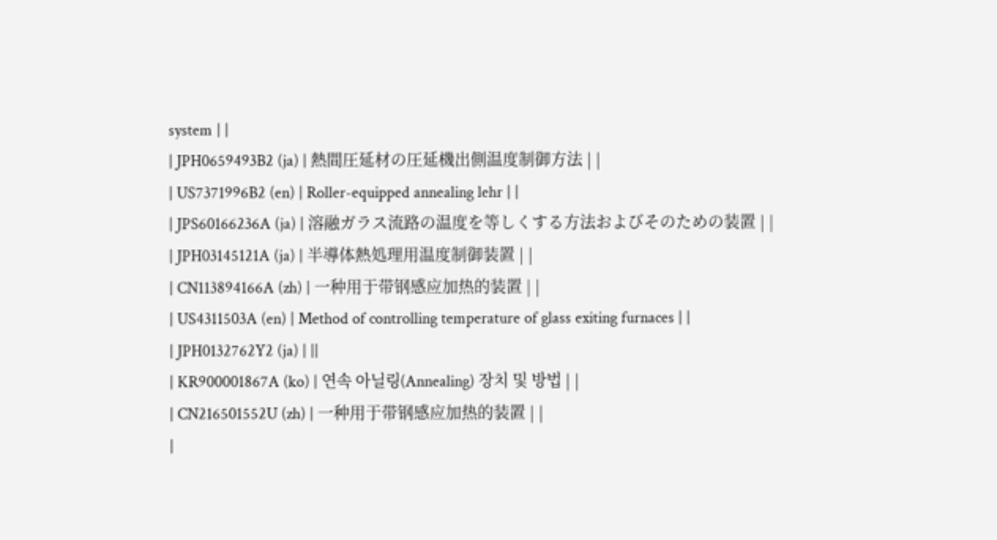system | |
| JPH0659493B2 (ja) | 熱間圧延材の圧延機出側温度制御方法 | |
| US7371996B2 (en) | Roller-equipped annealing lehr | |
| JPS60166236A (ja) | 溶融ガラス流路の温度を等しくする方法およびそのための装置 | |
| JPH03145121A (ja) | 半導体熱処理用温度制御装置 | |
| CN113894166A (zh) | 一种用于带钢感应加热的装置 | |
| US4311503A (en) | Method of controlling temperature of glass exiting furnaces | |
| JPH0132762Y2 (ja) | ||
| KR900001867A (ko) | 연속 아닐링(Annealing) 장치 및 방법 | |
| CN216501552U (zh) | 一种用于带钢感应加热的装置 | |
|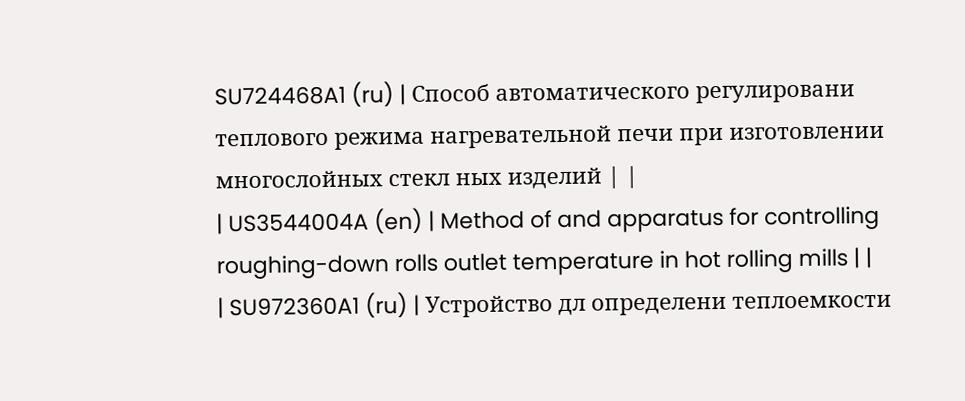SU724468A1 (ru) | Способ автоматического регулировани теплового режима нагревательной печи при изготовлении многослойных стекл ных изделий | |
| US3544004A (en) | Method of and apparatus for controlling roughing-down rolls outlet temperature in hot rolling mills | |
| SU972360A1 (ru) | Устройство дл определени теплоемкости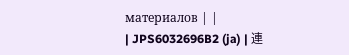материалов | |
| JPS6032696B2 (ja) | 連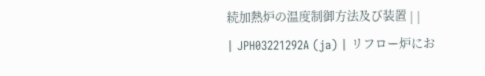続加熱炉の温度制御方法及び装置 | |
| JPH03221292A (ja) | リフロー炉にお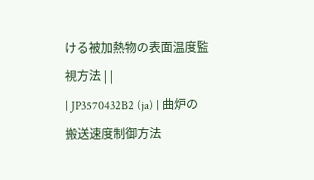ける被加熱物の表面温度監視方法 | |
| JP3570432B2 (ja) | 曲炉の搬送速度制御方法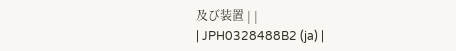及び装置 | |
| JPH0328488B2 (ja) |